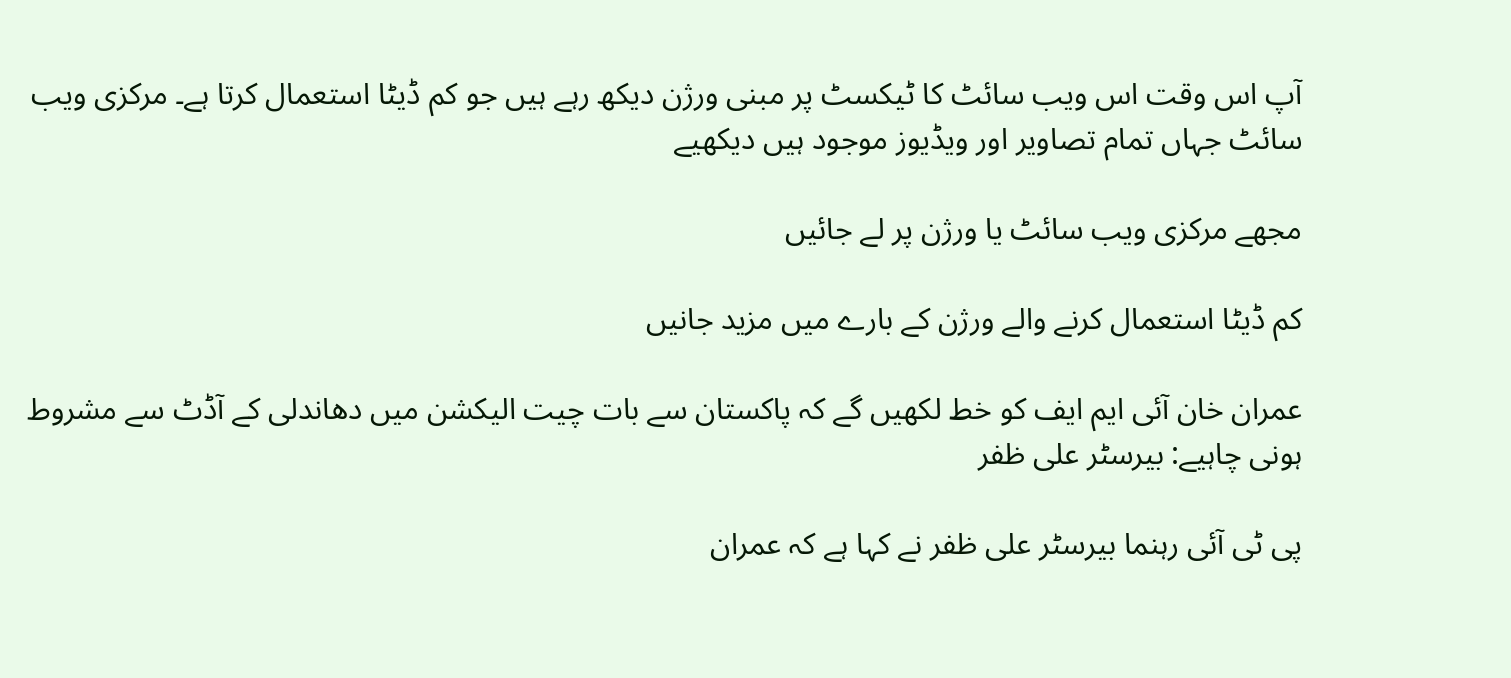آپ اس وقت اس ویب سائٹ کا ٹیکسٹ پر مبنی ورژن دیکھ رہے ہیں جو کم ڈیٹا استعمال کرتا ہے۔ مرکزی ویب سائٹ جہاں تمام تصاویر اور ویڈیوز موجود ہیں دیکھیے

مجھے مرکزی ویب سائٹ یا ورژن پر لے جائیں

کم ڈیٹا استعمال کرنے والے ورژن کے بارے میں مزید جانیں

عمران خان آئی ایم ایف کو خط لکھیں گے کہ پاکستان سے بات چیت الیکشن میں دھاندلی کے آڈٹ سے مشروط ہونی چاہیے: بیرسٹر علی ظفر

پی ٹی آئی رہنما بیرسٹر علی ظفر نے کہا ہے کہ عمران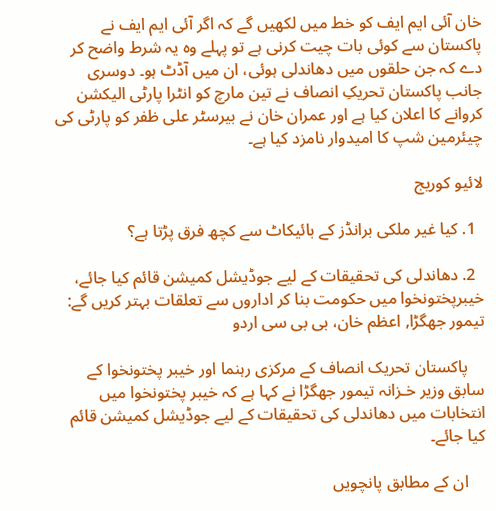خان آئی ایم ایف کو خط میں لکھیں گے کہ اگر آئی ایم ایف نے پاکستان سے کوئی بات چیت کرنی ہے تو پہلے وہ یہ شرط واضح کر دے کہ جن حلقوں میں دھاندلی ہوئی، ان میں آڈٹ ہو۔ دوسری جانب پاکستان تحریکِ انصاف نے تین مارچ کو انٹرا پارٹی الیکشن کروانے کا اعلان کیا ہے اور عمران خان نے بیرسٹر علی ظفر کو پارٹی کی چیئرمین شپ کا امیدوار نامزد کیا ہے۔

لائیو کوریج

  1. کیا غیر ملکی برانڈز کے بائیکاٹ سے کچھ فرق پڑتا ہے؟

  2. دھاندلی کی تحقیقات کے لیے جوڈیشل کمیشن قائم کیا جائے، خیبرپختونخوا میں حکومت بنا کر اداروں سے تعلقات بہتر کریں گے: تیمور جھگڑا, اعظم خان، بی بی سی اردو

    پاکستان تحریک انصاف کے مرکزی رہنما اور خیبر پختونخوا کے سابق وزیر خـزانہ تیمور جھگڑا نے کہا ہے کہ خیبر پختونخوا میں انتخابات میں دھاندلی کی تحقیقات کے لیے جوڈیشل کمیشن قائم کیا جائے۔

    ان کے مطابق پانچویں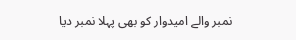نمبر والے امیدوار کو بھی پہلا نمبر دیا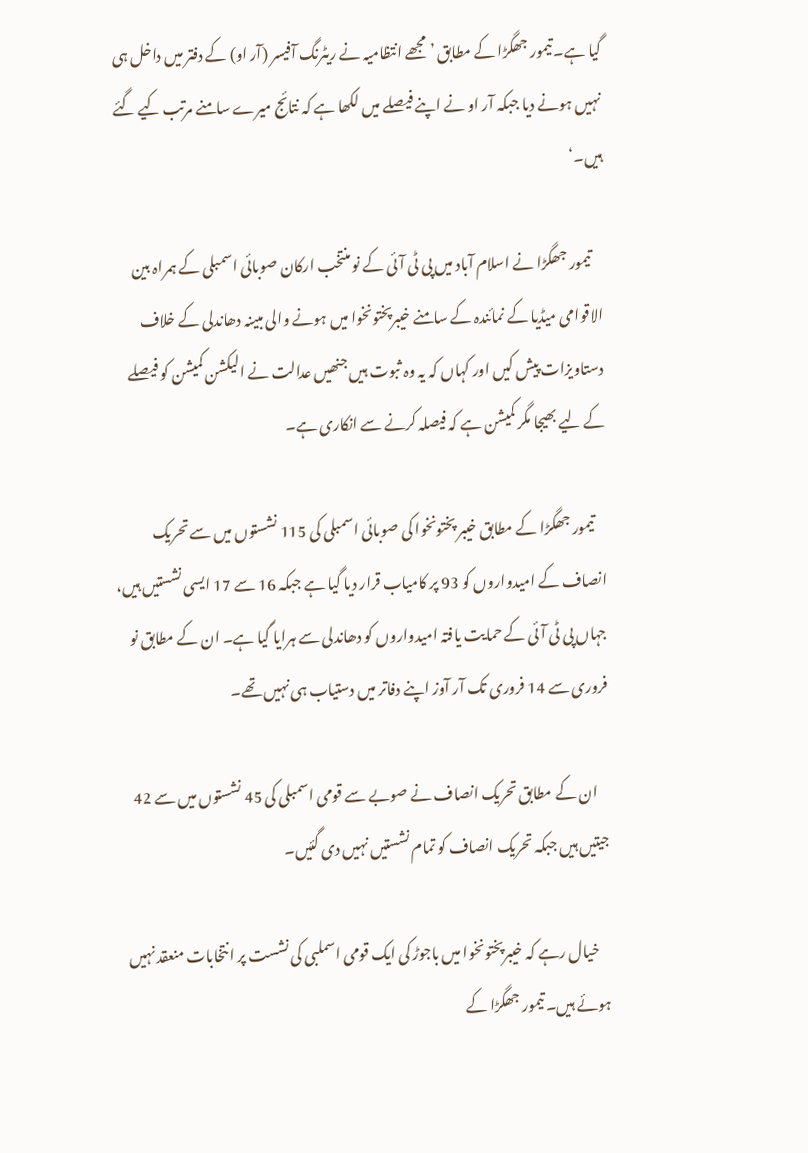گیا ہے۔ تیمور جھگڑا کے مطابق ’مجھے انتظامیہ نے ریٹرنگ آفیسر (آر او) کے دفتر میں داخل ہی نہیں ہونے دیا جبکہ آر او نے اپنے فیصلے میں لکھا ہے کہ نتائج میرے سامنے مرتب کیے گئے ہیں۔‘

    تیمور جھگڑا نے اسلام آباد میں پی ٹی آئی کے نو منتخب ارکان صوبائی اسمبلی کے ہمراہ بین الاقوامی میڈیا کے نمائندہ کے سامنے خیبرپختونخوا میں ہونے والی مبینہ دھاندلی کے خلاف دستاویزات پیش کیں اور کہاں کہ یہ وہ ثبوت ہیں جنھیں عدالت نے الیکشن کمیشن کو فیصلے کے لیے بھیجا مگر کمیشن ہے کہ فیصلہ کرنے سے انکاری ہے۔

    تیمور جھگڑا کے مطابق خیبر پختونخوا کی صوبائی اسمبلی کی 115 نشستوں میں سے تحریک انصاف کے امیدواروں کو 93 پر کامیاب قرار دیا گیا ہے جبکہ 16 سے 17 ایسی نشستیں ہیں، جہاں پی ٹی آئی کے حمایت یافتہ امیدواروں کو دھاندلی سے ہرایا گیا ہے۔ ان کے مطابق نو فروری سے 14 فروری تک آر آوز اپنے دفاتر میں دستیاب ہی نہیں تھے۔

    ان کے مطابق تحریک انصاف نے صوبے سے قومی اسمبلی کی 45 نشستوں میں سے 42 جیتیں ہیں جبکہ تحریک انصاف کو تمام نشستیں نہیں دی گئیں۔

    خیال رہے کہ خیبرپختونخوا میں باجوڑ کی ایک قومی اسملبی کی نشست پر انتخابات منعقد نہیں ہوئے ہیں۔ تیمور جھگڑا کے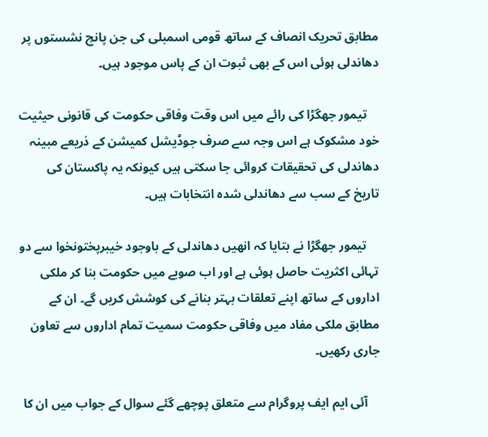مطابق تحریک انصاف کے ساتھ قومی اسمبلی کی جن پانچ نشستوں پر دھاندلی ہوئی اس کے بھی ثبوت ان کے پاس موجود ہیں۔

    تیمور جھگڑا کی رائے میں اس وقت وفاقی حکومت کی قانونی حیثیت خود مشکوک ہے اس وجہ سے صرف جوڈیشل کمیشن کے ذریعے مبینہ دھاندلی کی تحقیقات کروائی جا سکتی ہیں کیونکہ یہ پاکستان کی تاریخ کے سب سے دھاندلی شدہ انتخابات ہیں۔

    تیمور جھگڑا نے بتایا کہ انھیں دھاندلی کے باوجود خیبرپختونخوا سے دو تہائی اکثریت حاصل ہوئی ہے اور اب صوبے میں حکومت بنا کر ملکی اداروں کے ساتھ اپنے تعلقات بہتر بنانے کی کوشش کریں گے۔ ان کے مطابق ملکی مفاد میں وفاقی حکومت سمیت تمام اداروں سے تعاون جاری رکھیں۔

    آئی ایم ایف پروگرام سے متعلق پوچھے گئے سوال کے جواب میں ان کا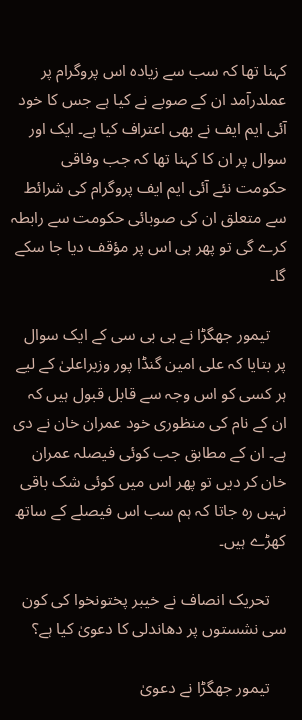کہنا تھا کہ سب سے زیادہ اس پروگرام پر عملدرآمد ان کے صوبے نے کیا ہے جس کا خود آئی ایم ایف نے بھی اعتراف کیا ہے۔ ایک اور سوال پر ان کا کہنا تھا کہ جب وفاقی حکومت نئے آئی ایم ایف پروگرام کی شرائط سے متعلق ان کی صوبائی حکومت سے رابطہ کرے گی تو پھر ہی اس پر مؤقف دیا جا سکے گا۔

    تیمور جھگڑا نے بی بی سی کے ایک سوال پر بتایا کہ علی امین گنڈا پور وزیراعلیٰ کے لیے ہر کسی کو اس وجہ سے قابل قبول ہیں کہ ان کے نام کی منظوری خود عمران خان نے دی ہے۔ ان کے مطابق جب کوئی فیصلہ عمران خان کر دیں تو پھر اس میں کوئی شک باقی نہیں رہ جاتا کہ ہم سب اس فیصلے کے ساتھ کھڑے ہیں۔

    تحریک انصاف نے خیبر پختونخوا کی کون سی نشستوں پر دھاندلی کا دعویٰ کیا ہے؟

    تیمور جھگڑا نے دعویٰ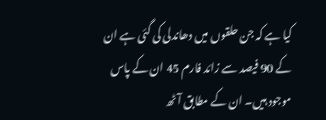کیا ہے کہ جن حلقوں میں دھاندلی کی گئی ہے ان کے 90 فیصد سے زائد فارم 45 ان کے پاس موجود ہیں۔ ان کے مطابق آٹھ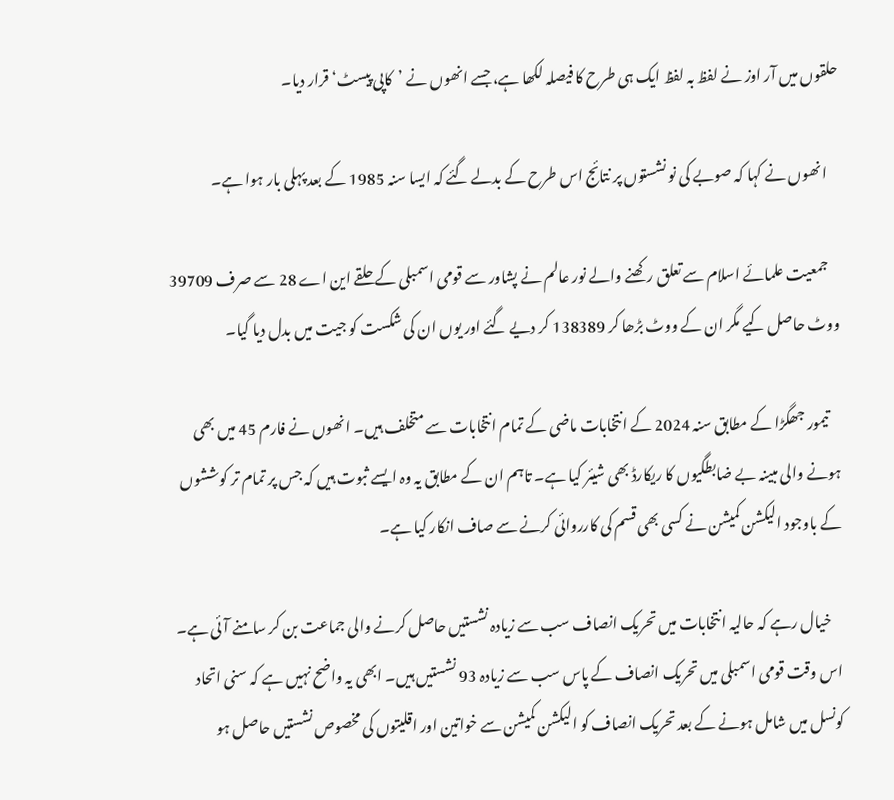حلقوں میں آر اوز نے لفظ بہ لفظ ایک ہی طرح کا فیصلہ لکھا ہے، جسے انھوں نے ’کاپی پیسٹ‘ قرار دیا۔

    انھوں نے کہا کہ صوبے کی نو نشستوں پر نتائج اس طرح کے بدلے گئے کہ ایسا سنہ 1985 کے بعد پہلی بار ہوا ہے۔

    جمعیت علمائے اسلام سے تعلق رکھنے والے نور عالم نے پشاور سے قومی اسمبلی کے حلقے این اے 28 سے صرف 39709 ووٹ حاصل کیے مگر ان کے ووٹ بڑھا کر 138389 کر دیے گئے اور یوں ان کی شکست کو جیت میں بدل دیا گیا۔

    تیمور جھگڑا کے مطابق سنہ 2024 کے انتخابات ماضی کے تمام انتخابات سے متخلف ہیں۔ انھوں نے فارم 45 میں بھی ہونے والی مبینہ بے ضابطگیوں کا ریکارڈ بھی شیئر کیا ہے۔ تاہم ان کے مطابق یہ وہ ایسے ثبوت ہیں کہ جس پر تمام تر کوششوں کے باوجود الیکشن کمیشن نے کسی بھی قسم کی کارروائی کرنے سے صاف انکار کیا ہے۔

    خیال رہے کہ حالیہ انتخابات میں تحریک انصاف سب سے زیادہ نشستیں حاصل کرنے والی جماعت بن کر سامنے آئی ہے۔ اس وقت قومی اسمبلی میں تحریک انصاف کے پاس سب سے زیادہ 93 نشستیں ہیں۔ ابھی یہ واضح نہیں ہے کہ سنی اتحاد کونسل میں شامل ہونے کے بعد تحریک انصاف کو الیکشن کمیشن سے خواتین اور اقلیتوں کی مخصوص نشستیں حاصل ہو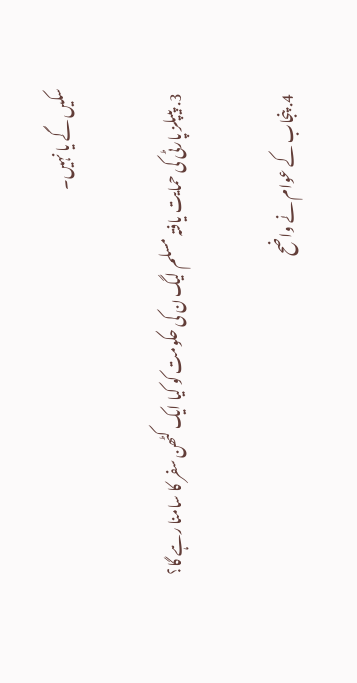سکیں گے یا نہیں۔

  3. پیپلز پارٹی کی حمایت یافتہ مسلم لیگ ن کی حکومت کو کیا ایک کٹھن سفر کا سامنا رہے گا؟

  4. پنجاب کے عوام نے واضح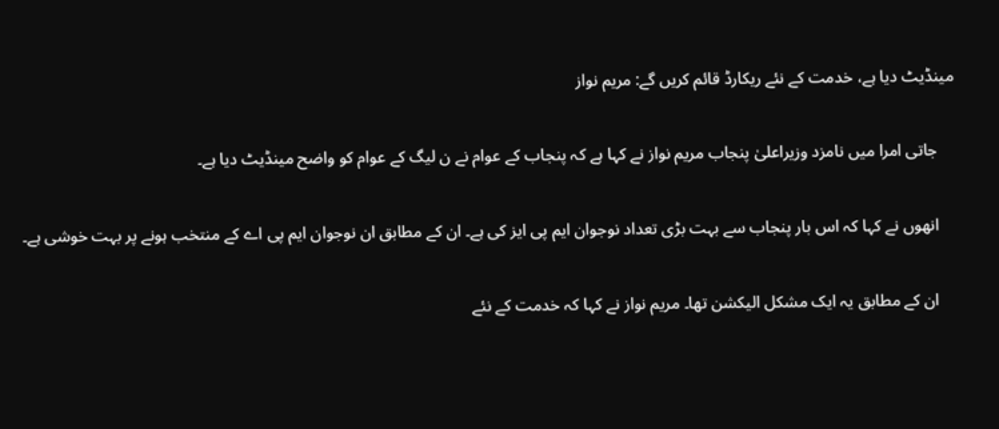مینڈیٹ دیا ہے، خدمت کے نئے ریکارڈ قائم کریں گے: مریم نواز

    جاتی امرا میں نامزد وزیراعلیٰ پنجاب مریم نواز نے کہا ہے کہ پنجاب کے عوام نے ن لیگ کے عوام کو واضح مینڈیٹ دیا ہے۔

    انھوں نے کہا کہ اس بار پنجاب سے بہت بڑی تعداد نوجوان ایم پی ایز کی ہے۔ ان کے مطابق ان نوجوان ایم پی اے کے منتخب ہونے پر بہت خوشی ہے۔

    ان کے مطابق یہ ایک مشکل الیکشن تھا۔ مریم نواز نے کہا کہ خدمت کے نئے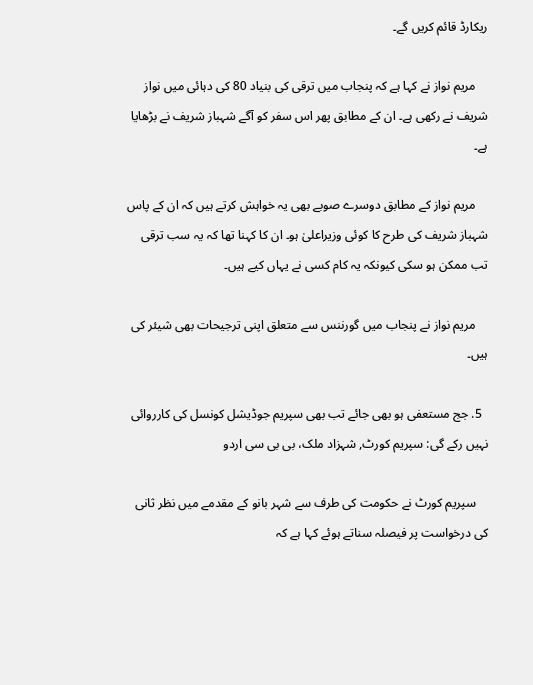ریکارڈ قائم کریں گے۔

    مریم نواز نے کہا ہے کہ پنجاب میں ترقی کی بنیاد 80 کی دہائی میں نواز شریف نے رکھی ہے۔ ان کے مطابق پھر اس سفر کو آگے شہباز شریف نے بڑھایا ہے۔

    مریم نواز کے مطابق دوسرے صوبے بھی یہ خواہش کرتے ہیں کہ ان کے پاس شہباز شریف کی طرح کا کوئی وزیراعلیٰ ہو۔ ان کا کہنا تھا کہ یہ سب ترقی تب ممکن ہو سکی کیونکہ یہ کام کسی نے یہاں کیے ہیں۔

    مریم نواز نے پنجاب میں گورننس سے متعلق اپنی ترجیحات بھی شیئر کی ہیں۔

  5. جج مستعفی ہو بھی جائے تب بھی سپریم جوڈیشل کونسل کی کارروائی نہیں رکے گی: سپریم کورٹ, شہزاد ملک، بی بی سی اردو

    سپریم کورٹ نے حکومت کی طرف سے شہر بانو کے مقدمے میں نظر ثانی کی درخواست پر فیصلہ سناتے ہوئے کہا ہے کہ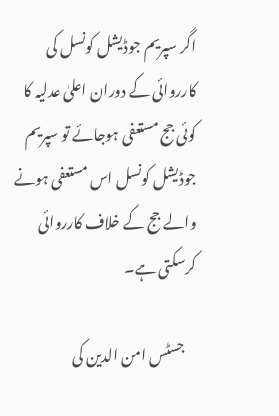اگر سپریم جوڈیشل کونسل کی کارروائی کے دوران اعلیٰ عدلیہ کا کوئی جج مستعفی ہوجائے تو سپریم جوڈیشل کونسل اس مستعفی ہونے والے جج کے خلاف کارروائی کرسکتی ہے۔

    جسٹس امن الدین کی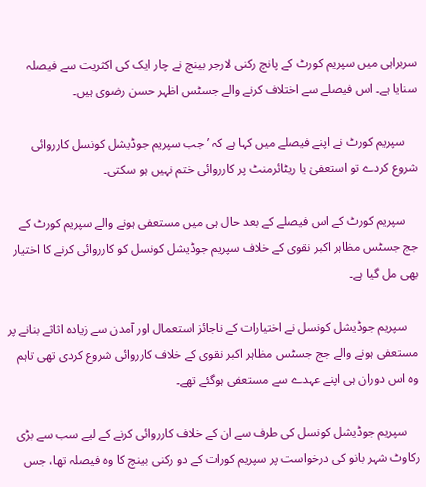سربراہی میں سپریم کورٹ کے پانچ رکنی لارجر بینچ نے چار ایک کی اکثریت سے فیصلہ سنایا ہے۔ اس فیصلے سے اختلاف کرنے والے جسٹس اظہر حسن رضوی ہیں۔

    سپریم کورٹ نے اپنے فیصلے میں کہا ہے کہ ’جب سپریم جوڈیشل کونسل کارروائی شروع کردے تو استعفیٰ یا ریٹائرمنٹ پر کارروائی ختم نہیں ہو سکتی۔

    سپریم کورٹ کے اس فیصلے کے بعد حال ہی میں مستعفی ہونے والے سپریم کورٹ کے جج جسٹس مظاہر اکبر نقوی کے خلاف سپریم جوڈیشل کونسل کو کارروائی کرنے کا اختیار بھی مل گیا ہے۔

    سپریم جوڈیشل کونسل نے اختیارات کے ناجائز استعمال اور آمدن سے زیادہ اثاثے بنانے پر مستعفی ہونے والے جج جسٹس مظاہر اکبر نقوی کے خلاف کارروائی شروع کردی تھی تاہم وہ اس دوران ہی اپنے عہدے سے مستعفی ہوگئے تھے۔

    سپریم جوڈیشل کونسل کی طرف سے ان کے خلاف کارروائی کرنے کے لیے سب سے بڑی رکاوٹ شہر بانو کی درخواست پر سپریم کورات کے دو رکنی بینچ کا وہ فیصلہ تھا، جس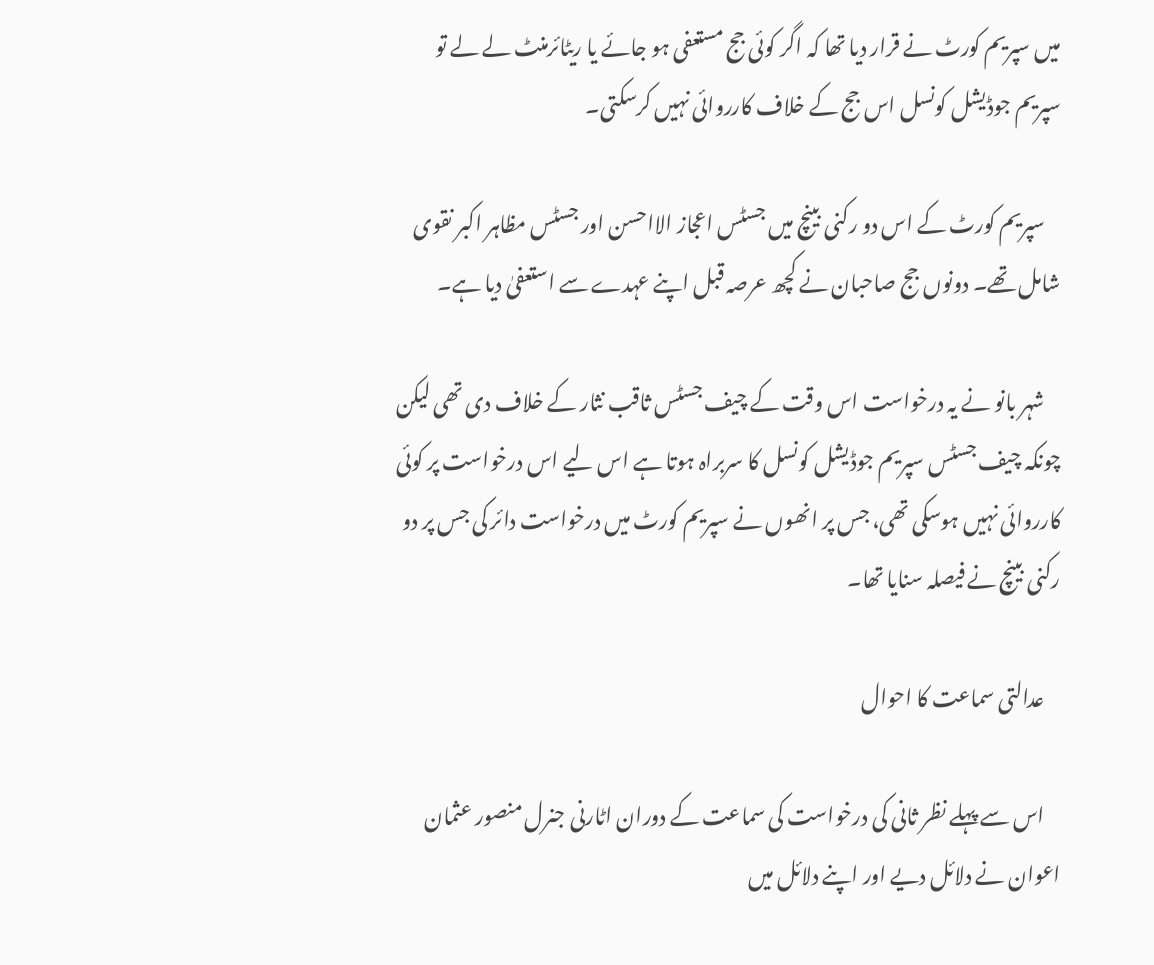میں سپریم کورٹ نے قرار دیا تھا کہ اگر کوئی جج مستعفی ہو جائے یا ریٹائرمنٹ لے لے تو سپریم جوڈیشل کونسل اس جج کے خلاف کارروائی نہیں کرسکتی۔

    سپریم کورٹ کے اس دو رکنی بینچ میں جسٹس اعجاز الااحسن اور جسٹس مظاہر اکبر نقوی شامل تھے۔ دونوں جج صاحبان نے کچھ عرصہ قبل اپنے عہدے سے استعفیٰ دیا ہے۔

    شہر بانو نے یہ درخواست اس وقت کے چیف جسٹس ثاقب نثار کے خلاف دی تھی لیکن چونکہ چیف جسٹس سپریم جوڈیشل کونسل کا سربراہ ہوتا ہے اس لیے اس درخواست پر کوئی کارروائی نہیں ہوسکی تھی، جس پر انھوں نے سپریم کورٹ میں درخواست دائر کی جس پر دو رکنی بینچ نے فیصلہ سنایا تھا۔

    عدالتی سماعت کا احوال

    اس سے پہلے نظر ثانی کی درخواست کی سماعت کے دوران اٹارنی جنرل منصور عثمان اعوان نے دلائل دیے اور اپنے دلائل میں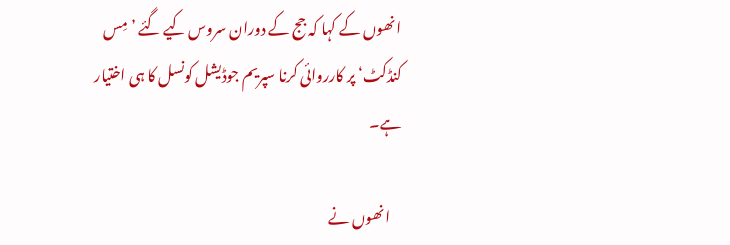انھوں کے کہا کہ جج کے دوران سروس کیے گئے ’مِس کنڈکٹ‘ پر کارروائی کرنا سپریم جوڈیشل کونسل کا ہی اختیار ہے۔

    انھوں نے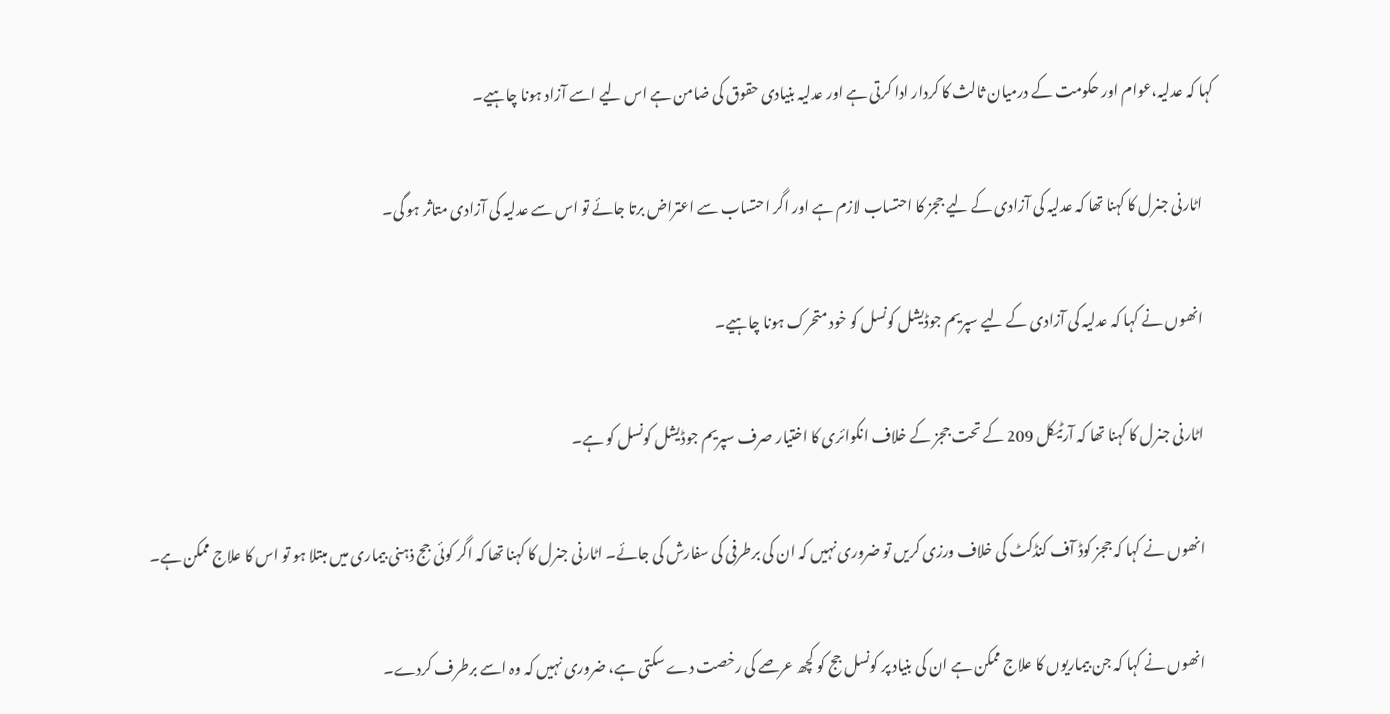کہا کہ عدلیہ،عوام اور حکومت کے درمیان ثالث کا کردار ادا کرتی ہے اور عدلیہ بنیادی حقوق کی ضامن ہے اس لیے اسے آزاد ہونا چاہیے۔

    اٹارنی جنرل کا کہنا تھا کہ عدلیہ کی آزادی کے لیے ججز کا احتساب لازم ہے اور اگر احتساب سے اعتراض برتا جائے تو اس سے عدلیہ کی آزادی متاثر ہو گی۔

    انھوں نے کہا کہ عدلیہ کی آزادی کے لیے سپریم جوڈیشل کونسل کو خود متحرک ہونا چاہیے۔

    اٹارنی جنرل کا کہنا تھا کہ آرٹیکل 209 کے تحت ججز کے خلاف انکوائری کا اختیار صرف سپریم جوڈیشل کونسل کو ہے۔

    انھوں نے کہا کہ ججز کوڈ آف کنڈکٹ کی خلاف ورزی کریں تو ضروری نہیں کہ ان کی برطرفی کی سفارش کی جائے۔ اٹارنی جنرل کا کہنا تھا کہ اگر کوئی جج ذہنی بیماری میں مبتلا ہو تو اس کا علاج ممکن ہے۔

    انھوں نے کہا کہ جن بیماریوں کا علاج ممکن ہے ان کی بنیاد پر کونسل جج کو کچھ عرصے کی رخصت دے سکتی ہے، ضروری نہیں کہ وہ اسے برطرف کردے۔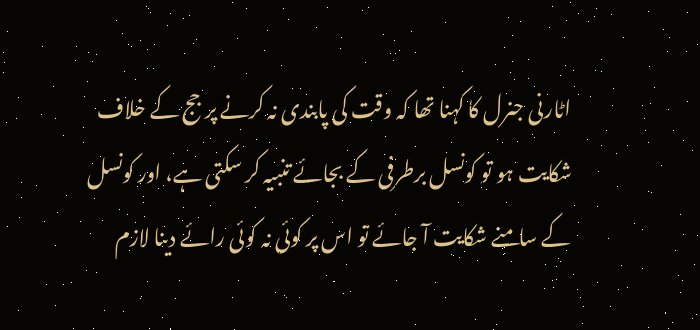اٹارنی جنرل کا کہنا تھا کہ وقت کی پابندی نہ کرنے پر جج کے خلاف شکایت ہو تو کونسل برطرفی کے بجائے تنبیہ کر سکتی ہے، اور کونسل کے سامنے شکایت آ جائے تو اس پر کوئی نہ کوئی رائے دینا لازم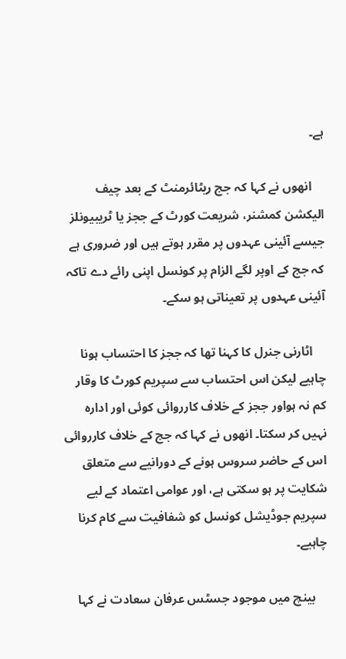ہے۔

    انھوں نے کہا کہ جج ریٹائرمنٹ کے بعد چیف الیکشن کمشنر، شریعت کورٹ کے ججز یا ٹریبیونلز جیسے آئینی عہدوں پر مقرر ہوتے ہیں اور ضروری ہے کہ جج کے اوپر لگے الزام پر کونسل اپنی رائے دے تاکہ آئینی عہدوں پر تعیناتی ہو سکے۔

    اٹارنی جنرل کا کہنا تھا کہ ججز کا احتساب ہونا چاہیے لیکن اس احتساب سے سپریم کورٹ کا وقار کم نہ ہواور ججز کے خلاف کارروائی کوئی اور ادارہ نہیں کر سکتا۔ انھوں نے کہا کہ جج کے خلاف کارروائی اس کے حاضر سروس ہونے کے دورانیے سے متعلق شکایت پر ہو سکتی ہے، اور عوامی اعتماد کے لیے سپریم جوڈیشل کونسل کو شفافیت سے کام کرنا چاہیے۔

    بینچ میں موجود جسٹس عرفان سعادت نے کہا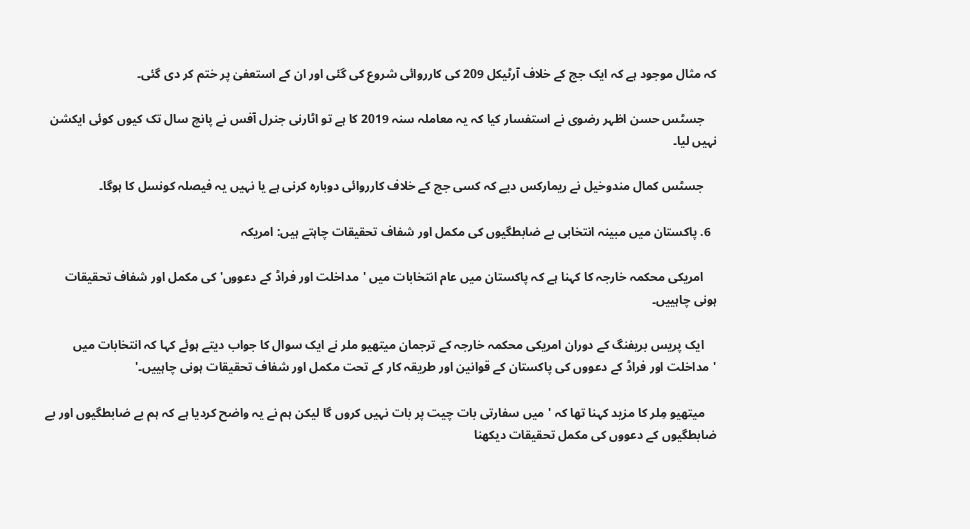کہ مثال موجود ہے کہ ایک جج کے خلاف آرٹیکل 209 کی کارروائی شروع کی گئی اور ان کے استعفیٰ پر ختم کر دی گئی۔

    جسٹس حسن اظہر رضوی نے استفسار کیا کہ یہ معاملہ سنہ 2019 کا ہے تو اٹارنی جنرل آفس نے پانچ سال تک کیوں کوئی ایکشن نہیں لیا۔

    جسٹس کمال مندوخیل نے ریمارکس دیے کہ کسی جج کے خلاف کارروائی دوبارہ کرنی ہے یا نہیں یہ فیصلہ کونسل کا ہوگا۔

  6. پاکستان میں مبینہ انتخابی بے ضابطگیوں کی مکمل اور شفاف تحقیقات چاہتے ہیں: امریکہ

    امریکی محکمہ خارجہ کا کہنا ہے کہ پاکستان میں عام انتخابات میں 'مداخلت اور فراڈ کے دعووں' کی مکمل اور شفاف تحقیقات ہونی چاہییں۔

    ایک پریس بریفنگ کے دوران امریکی محکمہ خارجہ کے ترجمان میتھیو ملر نے ایک سوال کا جواب دیتے ہوئے کہا کہ انتخابات میں 'مداخلت اور فراڈ کے دعووں کی پاکستان کے قوانین اور طریقہ کار کے تحت مکمل اور شفاف تحقیقات ہونی چاہییں۔'

    میتھیو مِلر کا مزید کہنا تھا کہ 'میں سفارتی بات چیت پر بات نہیں کروں گا لیکن ہم نے یہ واضح کردیا ہے کہ ہم بے ضابطگیوں اور بے ضابطگیوں کے دعووں کی مکمل تحقیقات دیکھنا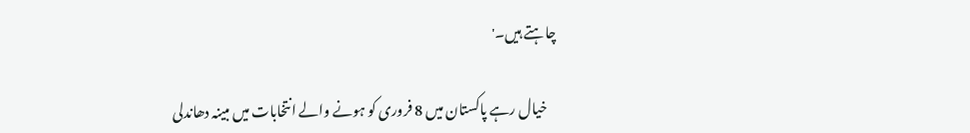چاہتے ہیں۔'

    خیال رہے پاکستان میں 8 فروری کو ہونے والے انتخابات میں مبینہ دھاندلی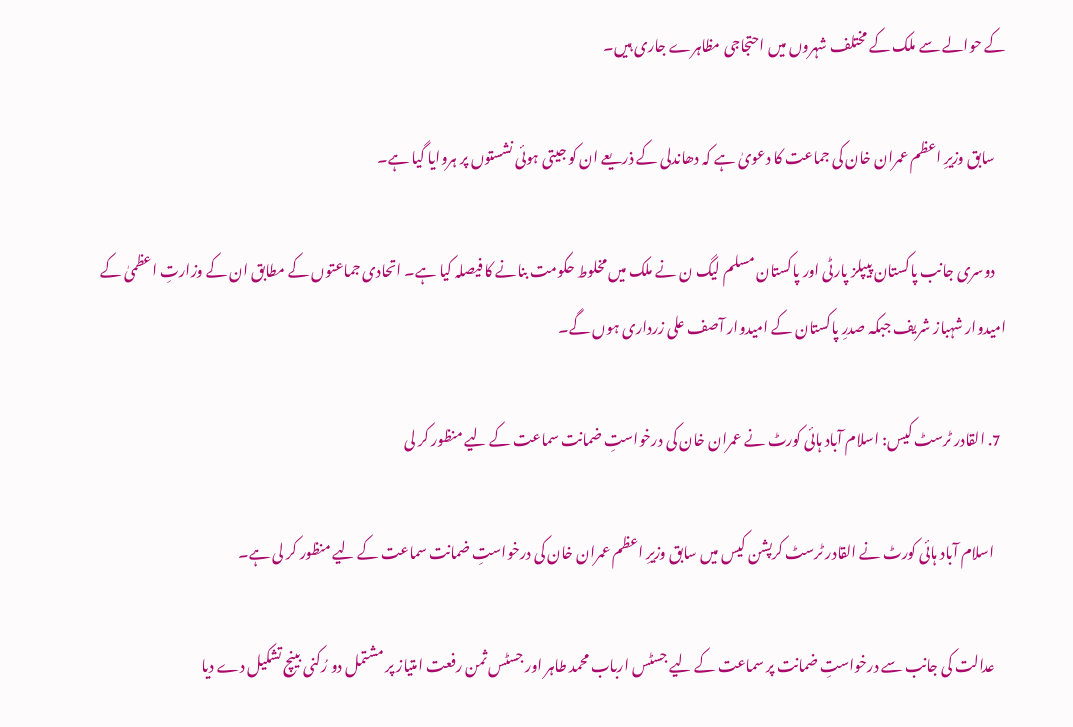کے حوالے سے ملک کے مختلف شہروں میں احتجاجی مظاہرے جاری ہیں۔

    سابق وزیرِ اعظم عمران خان کی جماعت کا دعویٰ ہے کہ دھاندلی کے ذریعے ان کو جیتی ہوئی نشستوں پر ہروایا گیا ہے۔

    دوسری جانب پاکستان پیپلز پارٹی اور پاکستان مسلم لیگ ن نے ملک میں مخلوط حکومت بنانے کا فیصلہ کیا ہے۔ اتحادی جماعتوں کے مطابق ان کے وزارتِ اعظمیٰ کے امیدوار شہباز شریف جبکہ صدرِ پاکستان کے امیدوار آصف علی زرداری ہوں گے۔

  7. القادر ٹرسٹ کیس: اسلام آباد ہائی کورٹ نے عمران خان کی درخواستِ ضمانت سماعت کے لیے منظور کر لی

    اسلام آباد ہائی کورٹ نے القادر ٹرسٹ کرپشن کیس میں سابق وزیرِ اعظم عمران خان کی درخواستِ ضمانت سماعت کے لیے منظور کر لی ہے۔

    عدالت کی جانب سے درخواستِ ضمانت پر سماعت کے لیے جسٹس ارباب محمد طاہر اور جسٹس ثمن رفعت امتیاز پر مشتمل دو رُکنی بینچ تشکیل دے دیا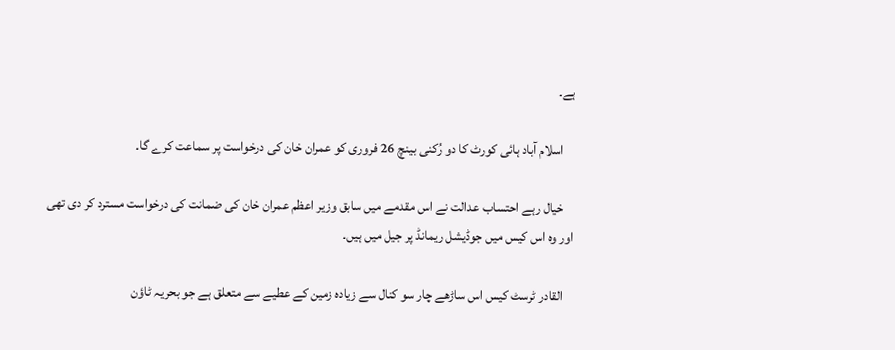ہے۔

    اسلام آباد ہائی کورٹ کا دو رُکنی بینچ 26 فروری کو عمران خان کی درخواست پر سماعت کرے گا۔

    خیال رہے احتساب عدالت نے اس مقدمے میں سابق وزیر اعظم عمران خان کی ضمانت کی درخواست مسترد کر دی تھی اور وہ اس کیس میں جوڈیشل ریمانڈ پر جیل میں ہیں۔

    القادر ٹرسٹ کیس اس ساڑھے چار سو کنال سے زیادہ زمین کے عطیے سے متعلق ہے جو بحریہ ٹاؤن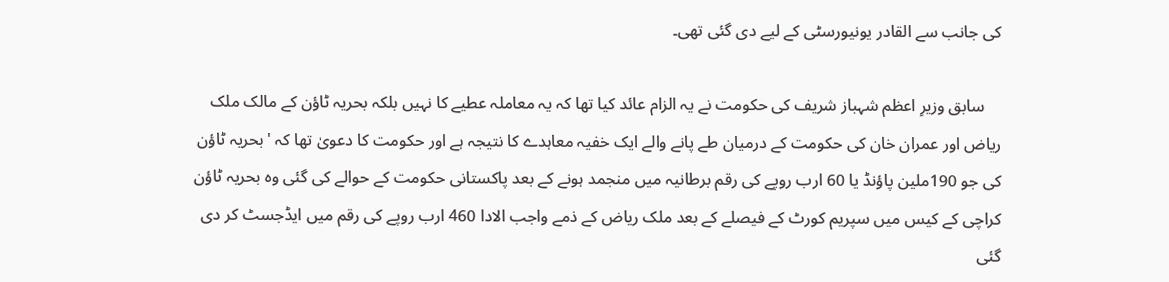کی جانب سے القادر یونیورسٹی کے لیے دی گئی تھی۔

    سابق وزیرِ اعظم شہباز شریف کی حکومت نے یہ الزام عائد کیا تھا کہ یہ معاملہ عطیے کا نہیں بلکہ بحریہ ٹاؤن کے مالک ملک ریاض اور عمران خان کی حکومت کے درمیان طے پانے والے ایک خفیہ معاہدے کا نتیجہ ہے اور حکومت کا دعویٰ تھا کہ 'بحریہ ٹاؤن کی جو 190ملین پاؤنڈ یا 60 ارب روپے کی رقم برطانیہ میں منجمد ہونے کے بعد پاکستانی حکومت کے حوالے کی گئی وہ بحریہ ٹاؤن کراچی کے کیس میں سپریم کورٹ کے فیصلے کے بعد ملک ریاض کے ذمے واجب الادا 460 ارب روپے کی رقم میں ایڈجسٹ کر دی گئی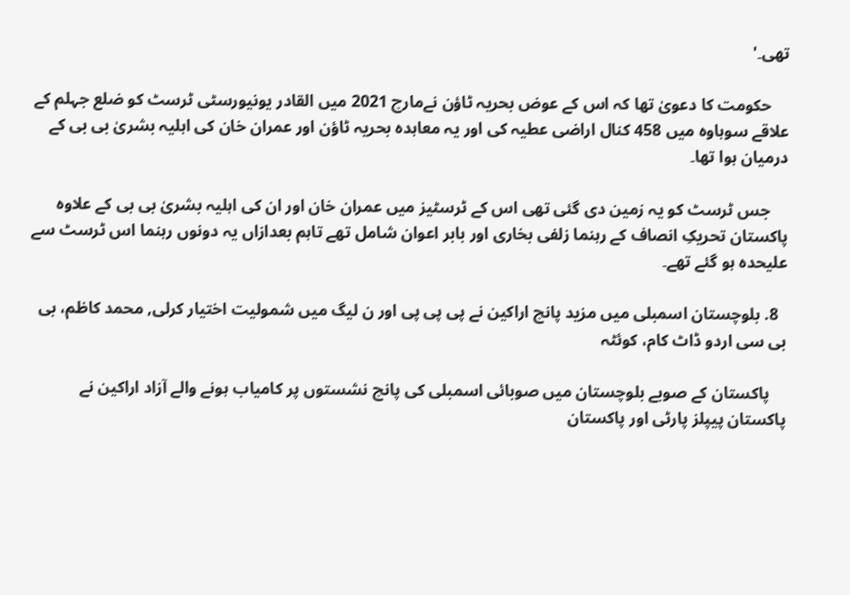تھی۔'

    حکومت کا دعویٰ تھا کہ اس کے عوض بحریہ ٹاؤن نےمارچ 2021 میں القادر یونیورسٹی ٹرسٹ کو ضلع جہلم کے علاقے سوہاوہ میں 458 کنال اراضی عطیہ کی اور یہ معاہدہ بحریہ ٹاؤن اور عمران خان کی اہلیہ بشریٰ بی بی کے درمیان ہوا تھا۔

    جس ٹرسٹ کو یہ زمین دی گئی تھی اس کے ٹرسٹیز میں عمران خان اور ان کی اہلیہ بشریٰ بی بی کے علاوہ پاکستان تحریکِ انصاف کے رہنما زلفی بخاری اور بابر اعوان شامل تھے تاہم بعدازاں یہ دونوں رہنما اس ٹرسٹ سے علیحدہ ہو گئے تھے۔

  8. بلوچستان اسمبلی میں مزید پانچ اراکین نے پی پی پی اور ن لیگ میں شمولیت اختیار کرلی, محمد کاظم، بی بی سی اردو ڈاٹ کام، کوئٹہ

    پاکستان کے صوبے بلوچستان میں صوبائی اسمبلی کی پانچ نشستوں پر کامیاب ہونے والے آزاد اراکین نے پاکستان پیپلز پارٹی اور پاکستان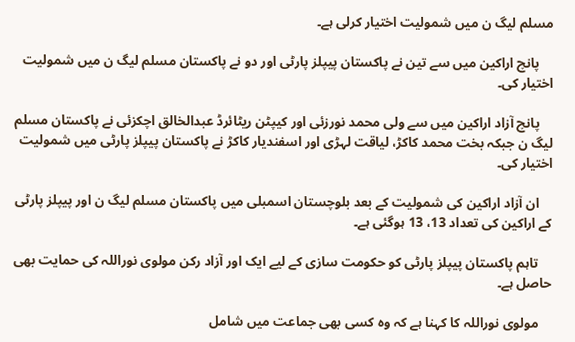مسلم لیگ ن میں شمولیت اختیار کرلی ہے۔

    پانچ اراکین میں سے تین نے پاکستان پیپلز پارٹی اور دو نے پاکستان مسلم لیگ ن میں شمولیت اختیار کی۔

    پانچ آزاد اراکین میں سے ولی محمد نورزئی اور کیپٹن ریٹائرڈ عبدالخالق اچکزئی نے پاکستان مسلم لیگ ن جبکہ بخت محمد کاکڑ، لیاقت لہڑی اور اسفندیار کاکڑ نے پاکستان پیپلز پارٹی میں شمولیت اختیار کی۔

    ان آزاد اراکین کی شمولیت کے بعد بلوچستان اسمبلی میں پاکستان مسلم لیگ ن اور پیپلز پارٹی کے اراکین کی تعداد 13، 13 ہوگئی ہے۔

    تاہم پاکستان پیپلز پارٹی کو حکومت سازی کے لیے ایک اور آزاد رکن مولوی نوراللہ کی حمایت بھی حاصل ہے۔

    مولوی نوراللہ کا کہنا ہے کہ وہ کسی بھی جماعت میں شامل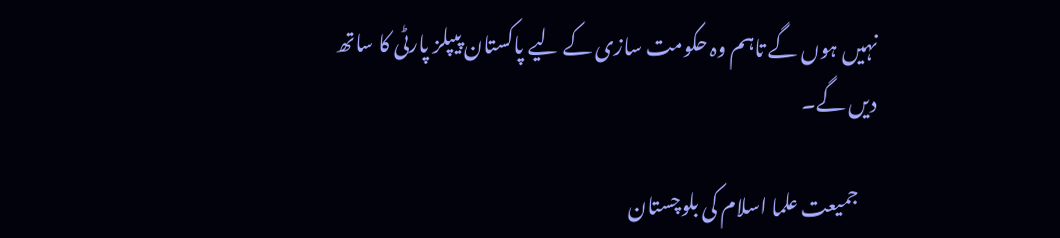نہیں ہوں گے تاہم وہ حکومت سازی کے لیے پاکستان پیپلز پارٹی کا ساتھ دیں گے۔

    جمیعت علما اسلام کی بلوچستان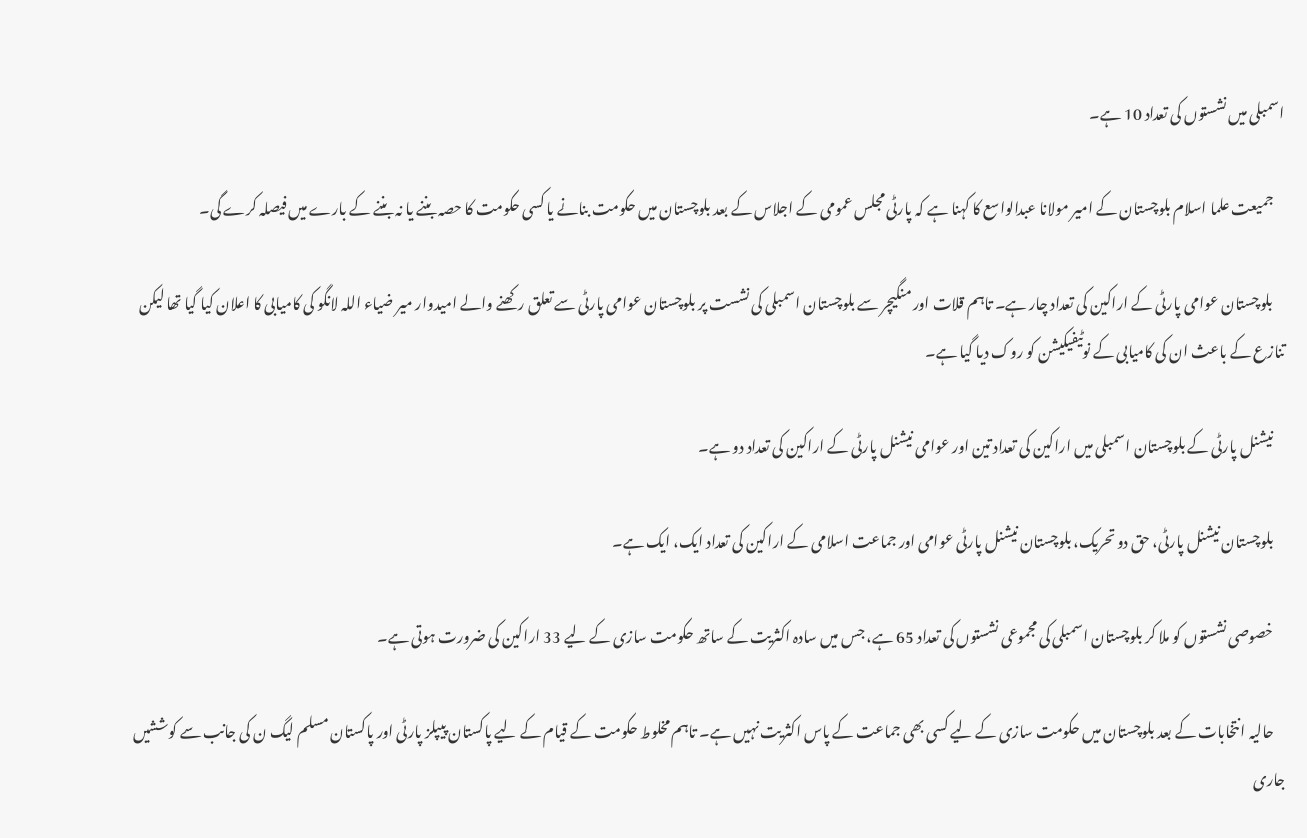اسمبلی میں نشستوں کی تعداد 10 ہے۔

    جمیعت علما اسلام بلوچستان کے امیر مولانا عبدالواسع کا کہنا ہے کہ پارٹی مجلس عمومی کے اجلاس کے بعد بلوچستان میں حکومت بنانے یا کسی حکومت کا حصہ بننے یا نہ بننے کے بارے میں فیصلہ کرے گی۔

    بلوچستان عوامی پارٹی کے اراکین کی تعداد چار ہے۔ تاہم قلات اور منگیچر سے بلوچستان اسمبلی کی نشست پر بلوچستان عوامی پارٹی سے تعلق رکھنے والے امیدوار میر ضیاء اللہ لانگو کی کامیابی کا اعلان کیا گیا تھا لیکن تنازع کے باعث ان کی کامیابی کے نوٹیفیکیشن کو روک دیا گیا ہے۔

    نیشنل پارٹی کے بلوچستان اسمبلی میں اراکین کی تعداد تین اور عوامی نیشنل پارٹی کے اراکین کی تعداد دو ہے۔

    بلوچستان نیشنل پارٹی، حق دو تحریک، بلوچستان نیشنل پارٹی عوامی اور جماعت اسلامی کے اراکین کی تعداد ایک، ایک ہے۔

    خصوصی نشستوں کو ملا کر بلوچستان اسمبلی کی مجموعی نشستوں کی تعداد 65 ہے، جس میں سادہ اکثریت کے ساتھ حکومت سازی کے لیے 33 اراکین کی ضرورت ہوتی ہے۔

    حالیہ انتخابات کے بعد بلوچستان میں حکومت سازی کے لیے کسی بھی جماعت کے پاس اکثریت نہیں ہے۔ تاہم مخلوط حکومت کے قیام کے لیے پاکستان پیپلز پارٹی اور پاکستان مسلم لیگ ن کی جانب سے کوششیں جاری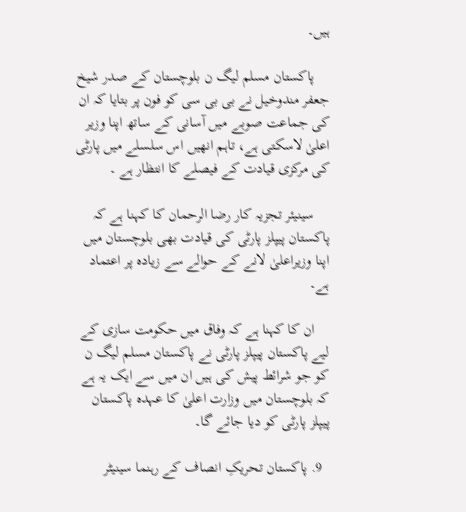ہیں۔

    پاکستان مسلم لیگ ن بلوچستان کے صدر شیخ جعفر مندوخیل نے بی بی سی کو فون پر بتایا کہ ان کی جماعت صوبے میں آسانی کے ساتھ اپنا وزیر اعلیٰ لاسکتی ہے، تاہم انھیں اس سلسلے میں پارٹی کی مرکزی قیادت کے فیصلے کا انتظار ہے ۔

    سینیئر تجزیہ کار رضا الرحمان کا کہنا ہے کہ پاکستان پیپلز پارٹی کی قیادت بھی بلوچستان میں اپنا وزیراعلیٰ لانے کے حوالے سے زیادہ پر اعتماد ہے۔

    ان کا کہنا ہے کہ وفاق میں حکومت سازی کے لیے پاکستان پیپلز پارٹی نے پاکستان مسلم لیگ ن کو جو شرائط پیش کی ہیں ان میں سے ایک یہ ہے کہ بلوچستان میں وزارت اعلیٰ کا عہدہ پاکستان پیپلز پارٹی کو دیا جائے گا۔

  9. پاکستان تحریکِ انصاف کے رہنما سینیٹر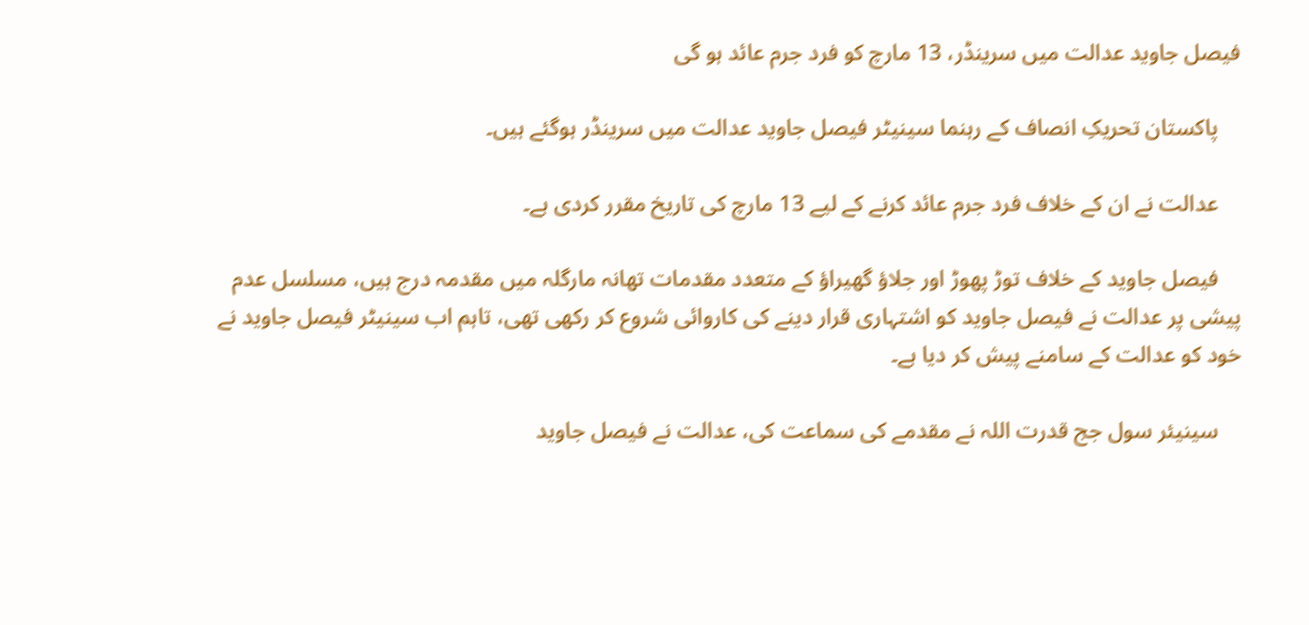فیصل جاوید عدالت میں سرینڈر، 13 مارچ کو فرد جرم عائد ہو گی

    پاکستان تحریکِ انصاف کے رہنما سینیٹر فیصل جاوید عدالت میں سرینڈر ہوگئے ہیں۔

    عدالت نے ان کے خلاف فرد جرم عائد کرنے کے لیے 13 مارچ کی تاریخ مقرر کردی ہے۔

    فیصل جاوید کے خلاف توڑ پھوڑ اور جلاؤ گھیراؤ کے متعدد مقدمات تھانہ مارگلہ میں مقدمہ درج ہیں، مسلسل عدم پیشی پر عدالت نے فیصل جاوید کو اشتہاری قرار دینے کی کاروائی شروع کر رکھی تھی، تاہم اب سینیٹر فیصل جاوید نے خود کو عدالت کے سامنے پیش کر دیا ہے۔

    سینیئر سول جج قدرت اللہ نے مقدمے کی سماعت کی، عدالت نے فیصل جاوید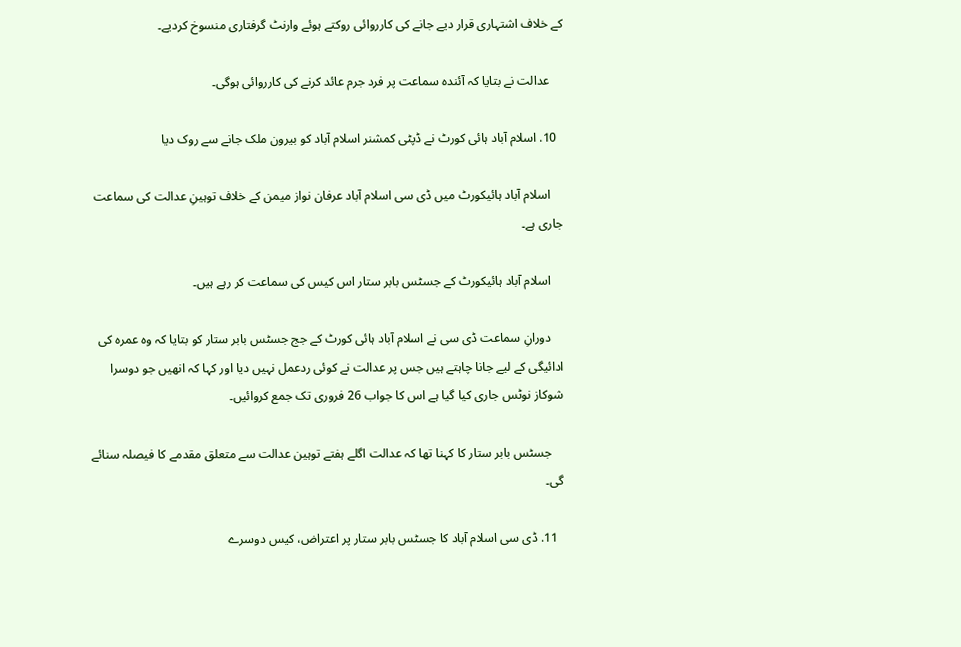کے خلاف اشتہاری قرار دیے جانے کی کارروائی روکتے ہوئے وارنٹ گرفتاری منسوخ کردیے۔

    عدالت نے بتایا کہ آئندہ سماعت پر فرد جرم عائد کرنے کی کارروائی ہوگی۔

  10. اسلام آباد ہائی کورٹ نے ڈپٹی کمشنر اسلام آباد کو بیرون ملک جانے سے روک دیا

    اسلام آباد ہائیکورٹ میں ڈی سی اسلام آباد عرفان نواز میمن کے خلاف توہینِ عدالت کی سماعت جاری ہے۔

    اسلام آباد ہائیکورٹ کے جسٹس بابر ستار اس کیس کی سماعت کر رہے ہیں۔

    دورانِ سماعت ڈی سی نے اسلام آباد ہائی کورٹ کے جج جسٹس بابر ستار کو بتایا کہ وہ عمرہ کی ادائیگی کے لیے جانا چاہتے ہیں جس پر عدالت نے کوئی ردعمل نہیں دیا اور کہا کہ انھیں جو دوسرا شوکاز نوٹس جاری کیا گیا ہے اس کا جواب 26 فروری تک جمع کروائیں۔

    جسٹس بابر ستار کا کہنا تھا کہ عدالت اگلے ہفتے توہین عدالت سے متعلق مقدمے کا فیصلہ سنائے گی۔

  11. ڈی سی اسلام آباد کا جسٹس بابر ستار پر اعتراض، کیس دوسرے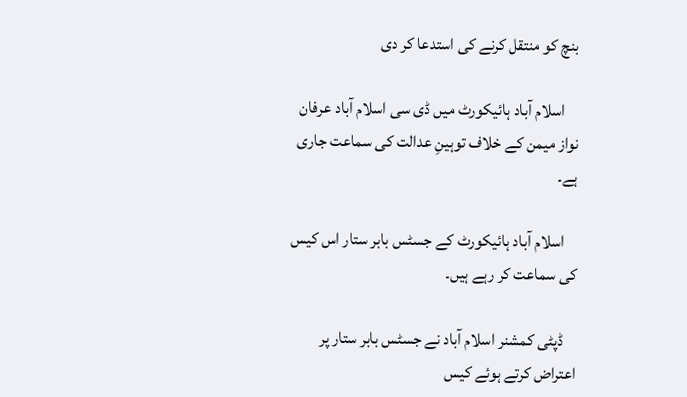بنچ کو منتقل کرنے کی استدعا کر دی

    اسلام آباد ہائیکورٹ میں ڈی سی اسلام آباد عرفان نواز میمن کے خلاف توہینِ عدالت کی سماعت جاری ہے۔

    اسلام آباد ہائیکورٹ کے جسٹس بابر ستار اس کیس کی سماعت کر رہے ہیں۔

    ڈپٹی کمشنر اسلام آباد نے جسٹس بابر ستار پر اعتراض کرتے ہوئے کیس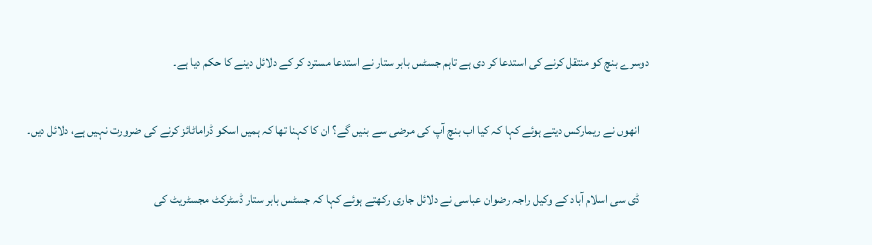دوسرے بنچ کو منتقل کرنے کی استدعا کر دی ہے تاہم جسٹس بابر ستار نے استدعا مسترد کر کے دلائل دینے کا حکم دیا ہے۔

    انھوں نے ریمارکس دیتے ہوئے کہا کہ کیا اب بنچ آپ کی مرضی سے بنیں گے؟ ان کا کہنا تھا کہ ہمیں اسکو ڈراماٹائز کرنے کی ضرورت نہیں ہے، دلائل دیں۔

    ڈی سی اسلام آباد کے وکیل راجہ رضوان عباسی نے دلائل جاری رکھتے ہوئے کہا کہ جسٹس بابر ستار ڈسٹرکٹ مجسٹریٹ کی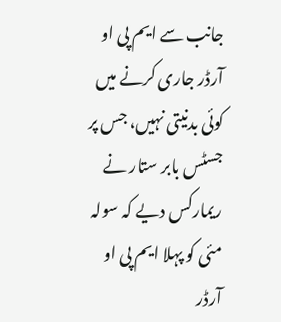جانب سے ایم پی او آرڈر جاری کرنے میں کوئی بدنیتی نہیں، جس پر جسٹس بابر ستار نے ریمارکس دیے کہ سولہ مئی کو پہلا ایم پی او آرڈر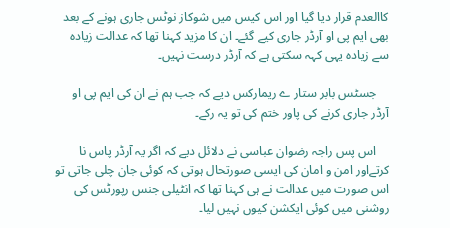کاالعدم قرار دیا گیا اور اس کیس میں شوکاز نوٹس جاری ہونے کے بعد بھی ایم پی او آرڈر جاری کیے گئے۔ ان کا مزید کہنا تھا کہ عدالت زیادہ سے زیادہ یہی کہہ سکتی ہے کہ آرڈر درست نہیں۔

    جسٹس بابر ستار ے ریمارکس دیے کہ جب ہم نے ان کی ایم پی او آرڈر جاری کرنے کی پاور ختم کی تو یہ رکے۔

    اس پس راجہ رضوان عباسی نے دلائل دیے کہ اگر یہ آرڈر پاس نا کرتےاور امن و امان کی ایسی صورتحال ہوتی کہ کوئی جان چلی جاتی تو اس صورت میں عدالت نے ہی کہنا تھا کہ انٹیلی جنس رپورٹس کی روشنی میں کوئی ایکشن کیوں نہیں لیا۔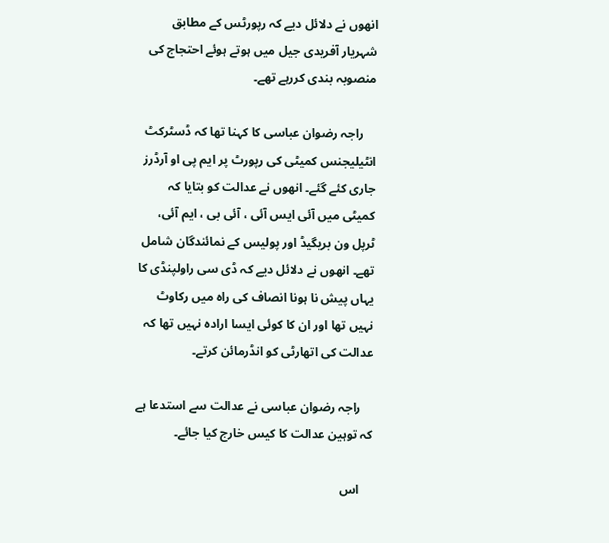انھوں نے دلائل دیے کہ رپورٹس کے مطابق شہریار آفریدی جیل میں ہوتے ہوئے احتجاج کی منصوبہ بندی کررہے تھے۔

    راجہ رضوان عباسی کا کہنا تھا کہ ڈسٹرکٹ انٹیلیجنس کمیٹی کی رپورٹ پر ایم پی او آرڈرز جاری کئے گئے۔ انھوں نے عدالت کو بتایا کہ کمیٹی میں آئی ایس آئی ، آئی بی ، ایم آئی، ٹرپل ون بریگیڈ اور پولیس کے نمائندگان شامل تھے۔ انھوں نے دلائل دیے کہ ڈی سی راولپنڈی کا یہاں پیش نا ہونا انصاف کی راہ میں رکاوٹ نہیں تھا اور ان کا کوئی ایسا ارادہ نہیں تھا کہ عدالت کی اتھارٹی کو انڈرمائن کرتے۔

    راجہ رضوان عباسی نے عدالت سے استدعا ہے کہ توہین عدالت کا کیس خارج کیا جائے۔

    اس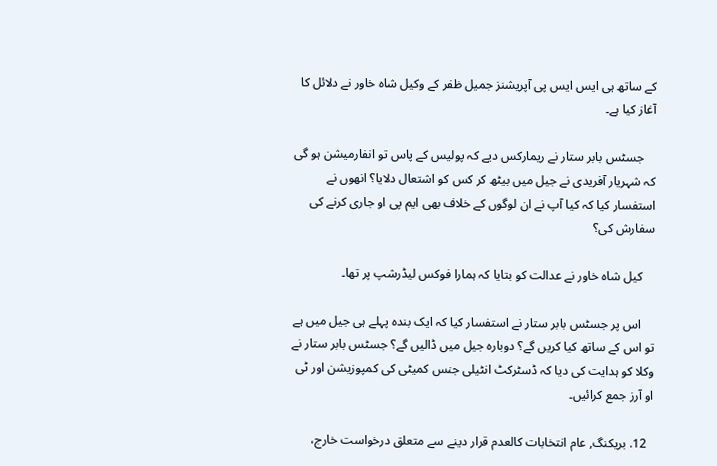کے ساتھ ہی ایس ایس پی آپریشنز جمیل ظفر کے وکیل شاہ خاور نے دلائل کا آغاز کیا ہے۔

    جسٹس بابر ستار نے ریمارکس دیے کہ پولیس کے پاس تو انفارمیشن ہو گی کہ شہریار آفریدی نے جیل میں بیٹھ کر کس کو اشتعال دلایا؟ انھوں نے استفسار کیا کہ کیا آپ نے ان لوگوں کے خلاف بھی ایم پی او جاری کرنے کی سفارش کی؟

    کیل شاہ خاور نے عدالت کو بتایا کہ ہمارا فوکس لیڈرشپ پر تھا۔

    اس پر جسٹس بابر ستار نے استفسار کیا کہ ایک بندہ پہلے ہی جیل میں ہے تو اس کے ساتھ کیا کریں گے؟ دوبارہ جیل میں ڈالیں گے؟ جسٹس بابر ستار نے وکلا کو ہدایت کی دیا کہ ڈسٹرکٹ انٹیلی جنس کمیٹی کی کمپوزیشن اور ٹی او آرز جمع کرائیں۔

  12. بریکنگ, عام انتخابات کالعدم قرار دینے سے متعلق درخواست خارج،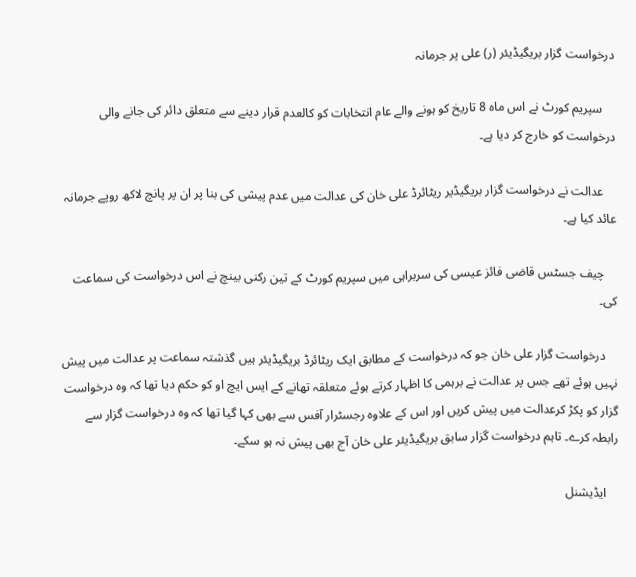درخواست گزار بریگیڈیئر (ر) علی پر جرمانہ

    سپریم کورٹ نے اس ماہ 8 تاریخ کو ہونے والے عام انتخابات کو کالعدم قرار دینے سے متعلق دائر کی جانے والی درخواست کو خارج کر دیا ہے۔

    عدالت نے درخواست گزار بریگیڈیر ریٹائرڈ علی خان کی عدالت میں عدم پیشی کی بنا پر ان پر پانچ لاکھ روپے جرمانہ عائد کیا ہے۔

    چیف جسٹس قاضی فائز عیسی کی سربراہی میں سپریم کورٹ کے تین رکنی بینچ نے اس درخواست کی سماعت کی۔

    درخواست گزار علی خان جو کہ درخواست کے مطابق ایک ریٹائرڈ بریگیڈیئر ہیں گذشتہ سماعت پر عدالت میں پیش نہیں ہوئے تھے جس پر عدالت نے برہمی کا اظہار کرتے ہوئے متعلقہ تھانے کے ایس ایچ او کو حکم دیا تھا کہ وہ درخواست گزار کو پکڑ کرعدالت میں پیش کریں اور اس کے علاوہ رجسٹرار آفس سے بھی کہا گیا تھا کہ وہ درخواست گزار سے رابطہ کرے۔ تاہم درخواست گزار سابق بریگیڈیئر علی خان آج بھی پیش نہ ہو سکے۔

    ایڈیشنل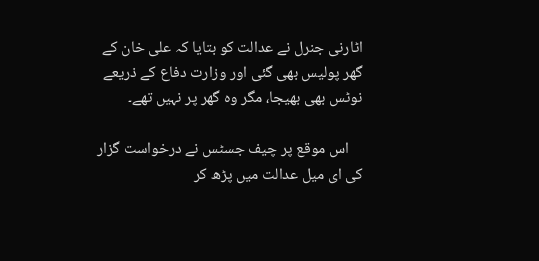اٹارنی جنرل نے عدالت کو بتایا کہ علی خان کے گھر پولیس بھی گئی اور وزارت دفاع کے ذریعے نوٹس بھی بھیجا، مگر وہ گھر پر نہیں تھے۔

    اس موقع پر چیف جسٹس نے درخواست گزار کی ای میل عدالت میں پڑھ کر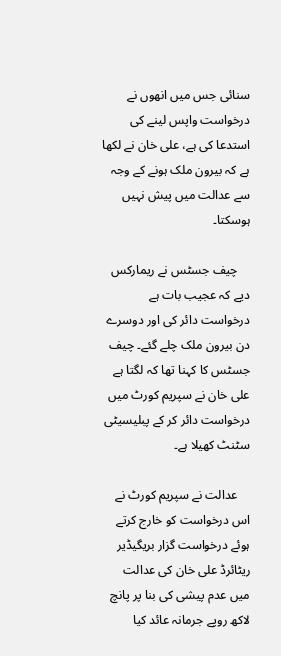سنائی جس میں انھوں نے درخواست واپس لینے کی استدعا کی ہے، علی خان نے لکھا ہے کہ بیرون ملک ہونے کے وجہ سے عدالت میں پیش نہیں ہوسکتا۔

    چیف جسٹس نے ریمارکس دیے کہ عجیب بات ہے درخواست دائر کی اور دوسرے دن بیرون ملک چلے گئے۔ چیف جسٹس کا کہنا تھا کہ لگتا ہے علی خان نے سپریم کورٹ میں درخواست دائر کر کے پبلیسیٹی سٹنٹ کھیلا ہے۔

    عدالت نے سپریم کورٹ نے اس درخواست کو خارج کرتے ہوئے درخواست گزار بریگیڈیر ریٹائرڈ علی خان کی عدالت میں عدم پیشی کی بنا پر پانچ لاکھ روپے جرمانہ عائد کیا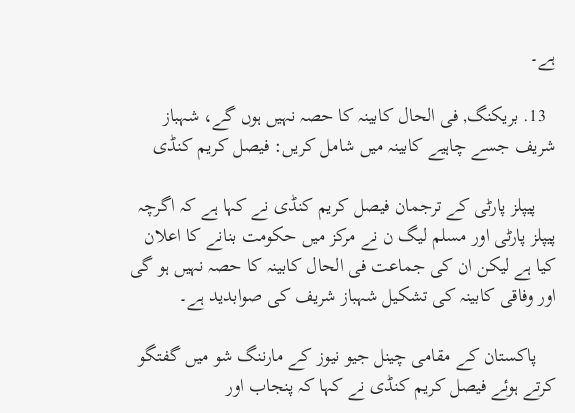ہے۔

  13. بریکنگ, فی الحال کابینہ کا حصہ نہیں ہوں گے، شہباز شریف جسے چاہیے کابینہ میں شامل کریں: فیصل کریم کنڈی

    پیپلز پارٹی کے ترجمان فیصل کریم کنڈی نے کہا ہے کہ اگرچہ پیپلز پارٹی اور مسلم لیگ ن نے مرکز میں حکومت بنانے کا اعلان کیا ہے لیکن ان کی جماعت فی الحال کابینہ کا حصہ نہیں ہو گی اور وفاقی کابینہ کی تشکیل شہباز شریف کی صوابدید ہے۔

    پاکستان کے مقامی چینل جیو نیوز کے مارننگ شو میں گفتگو کرتے ہوئے فیصل کریم کنڈی نے کہا کہ پنجاب اور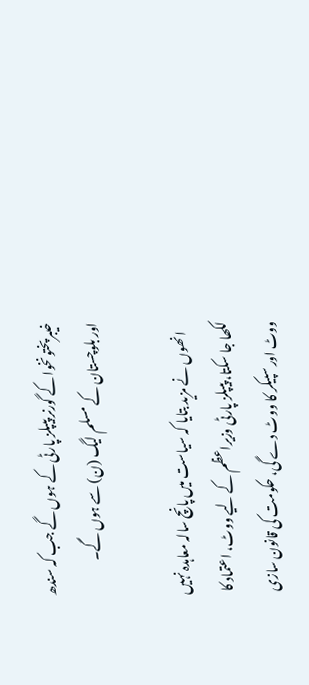خیبرپختونخوا کے گورنر پیپلز پارٹی کے ہوں گے جب کہ سندھ اور بلوچستان کے مسلم لیگ (ن) سے ہوں گے۔

    انھوں نے مزید بتایا کہ سیاست میں پانچ سالہ معاہدہ نہیں لکھا جا سکتا، پیپلز پارٹی وزیراعظم کے لیے ووٹ، اعتماد کا ووٹ اور سپیکر کا ووٹ دے گی، حکومت کی قانون سازی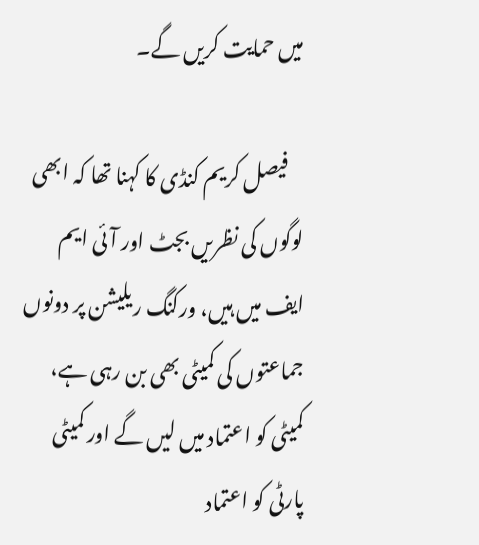میں حمایت کریں گے۔

    فیصل کریم کنڈی کا کہنا تھا کہ ابھی لوگوں کی نظریں بجٹ اور آئی ایم ایف میں ہیں، ورکنگ ریلیشن پر دونوں جماعتوں کی کمیٹی بھی بن رہی ہے، کمیٹی کو اعتماد میں لیں گے اور کمیٹی پارٹی کو اعتماد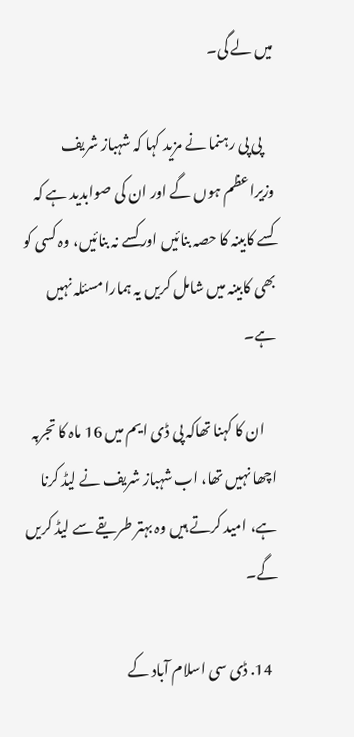میں لے گی۔

    پی پی رہنما نے مزید کہا کہ شہباز شریف وزیراعظم ہوں گے اور ان کی صوابدید ہے کہ کسے کابینہ کا حصہ بنائیں اور کسے نہ بنائیں، وہ کسی کو بھی کابینہ میں شامل کریں یہ ہمارا مسئلہ نہیں ہے۔

    ان کا کہنا تھاکہ پی ڈی ایم میں 16 ماہ کا تجربہ اچھا نہیں تھا، اب شہباز شریف نے لیڈ کرنا ہے، امید کرتے ہیں وہ بہتر طریقے سے لیڈ کریں گے۔

  14. ڈی سی اسلام آباد کے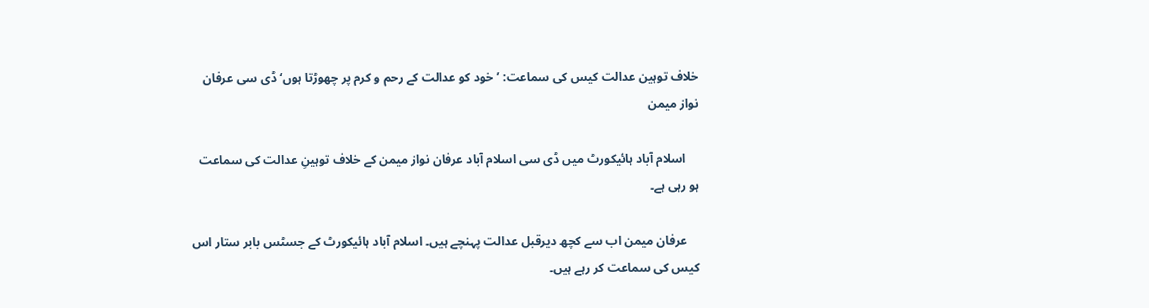خلاف توہین عدالت کیس کی سماعت: ’خود کو عدالت کے رحم و کرم پر چھوڑتا ہوں‘ ڈی سی عرفان نواز میمن

    اسلام آباد ہائیکورٹ میں ڈی سی اسلام آباد عرفان نواز میمن کے خلاف توہینِ عدالت کی سماعت ہو رہی ہے۔

    عرفان میمن اب سے کچھ دیرقبل عدالت پہنچے ہیں۔ اسلام آباد ہائیکورٹ کے جسٹس بابر ستار اس کیس کی سماعت کر رہے ہیں۔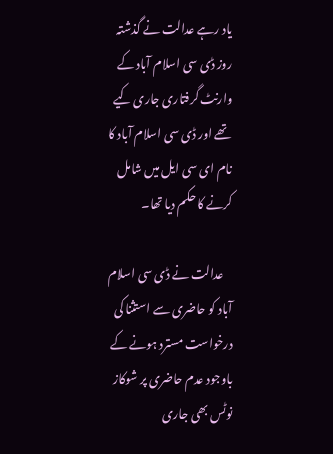یاد رہے عدالت نے گذشتہ روز ڈی سی اسلام آباد کے وارنٹ گرفتاری جاری کیے تھے اور ڈی سی اسلام آباد کا نام ای سی ایل میں شامل کرنے کا حکم دیا تھا۔

    عدالت نے ڈی سی اسلام آباد کو حاضری سے استثنا کی درخواست مسترد ہونے کے باوجود عدم حاضری پر شوکاز نوٹس بھی جاری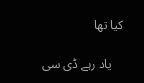کیا تھا

    یاد رہے ڈی سی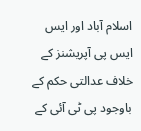اسلام آباد اور ایس ایس پی آپریشنز کے خلاف عدالتی حکم کے باوجود پی ٹی آئی کے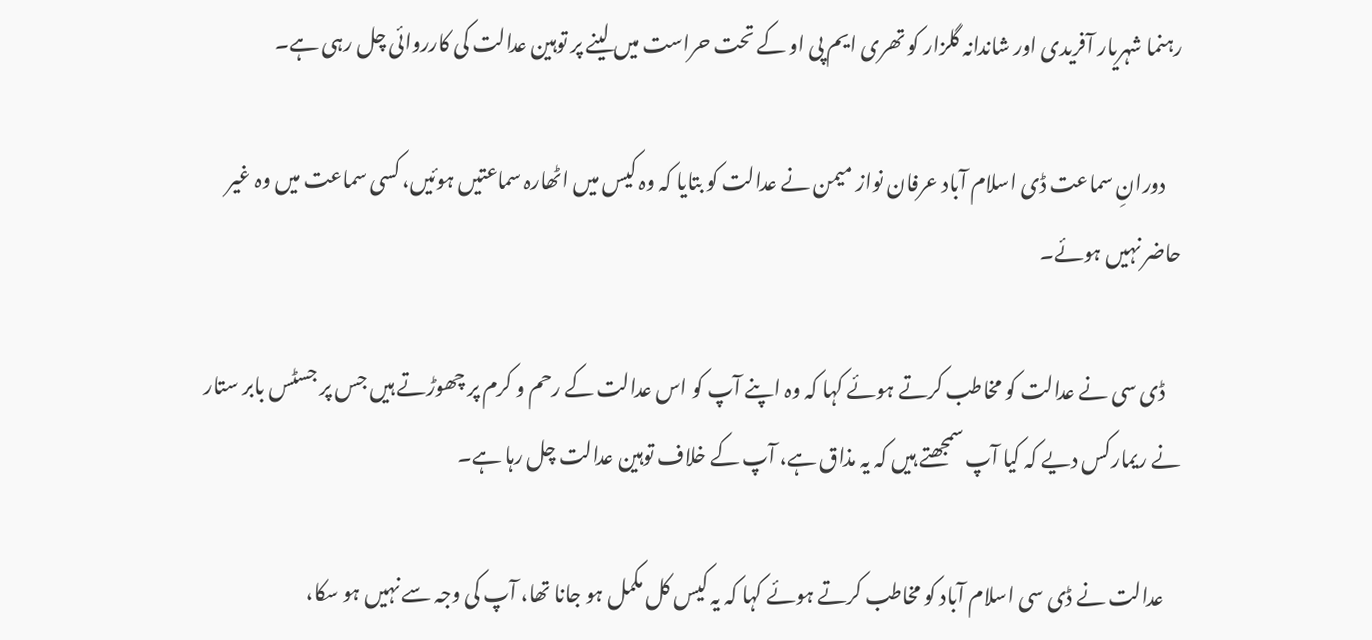رہنما شہریار آفریدی اور شاندانہ گلزار کو تھری ایم پی او کے تحت حراست میں لینے پر توہین عدالت کی کارروائی چل رہی ہے۔

    دورانِ سماعت ڈی اسلام آباد عرفان نواز میمن نے عدالت کو بتایا کہ وہ کیس میں اٹھارہ سماعتیں ہوئیں، کسی سماعت میں وہ غیر حاضر نہیں ہوئے۔

    ڈی سی نے عدالت کو مخاطب کرتے ہوئے کہا کہ وہ اپنے آپ کو اس عدالت کے رحم و کرم پر چھوڑتے ہیں جس پر جسٹس بابر ستار نے ریمارکس دیے کہ کیا آپ سمجھتے ہیں کہ یہ مذاق ہے، آپ کے خلاف توہین عدالت چل رہا ہے۔

    عدالت نے ڈی سی اسلام آباد کو مخاطب کرتے ہوئے کہا کہ یہ کیس کل مکمل ہو جانا تھا، آپ کی وجہ سے نہیں ہو سکا،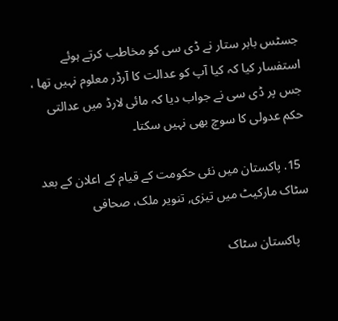جسٹس بابر ستار نے ڈی سی کو مخاطب کرتے ہوئے استفسار کیا کہ کیا آپ کو عدالت کا آرڈر معلوم نہیں تھا ، جس پر ڈی سی نے جواب دیا کہ مائی لارڈ میں عدالتی حکم عدولی کا سوچ بھی نہیں سکتا۔

  15. پاکستان میں نئی حکومت کے قیام کے اعلان کے بعد سٹاک مارکیٹ میں تیزی, تنویر ملک، صحافی

    پاکستان سٹاک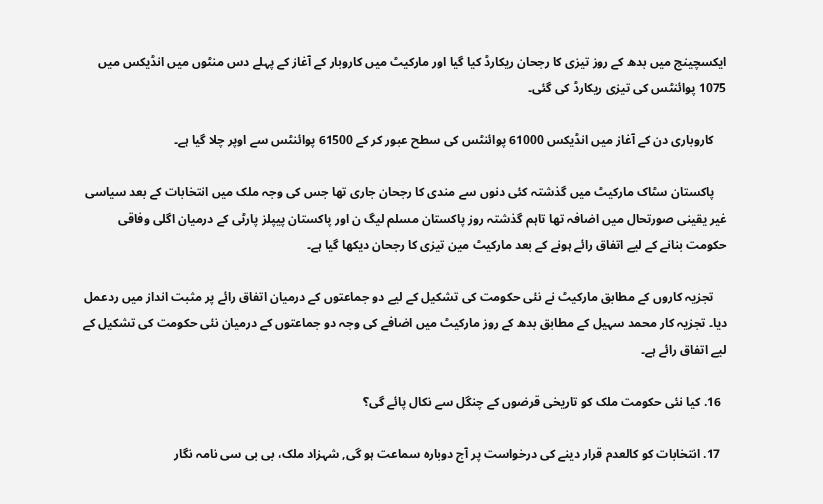ایکسچینج میں بدھ کے روز تیزی کا رجحان ریکارڈ کیا گیا اور مارکیٹ میں کاروبار کے آغاز کے پہلے دس منٹوں میں انڈیکس میں 1075 پوائنٹس کی تیزی ریکارڈ کی گئی۔

    کاروباری دن کے آغاز میں انڈیکس 61000 پوائنٹس کی سطح عبور کر کے 61500 پوائنٹس سے اوپر چلا گیا ہے۔

    پاکستان سٹاک مارکیٹ میں گذشتہ کئی دنوں سے مندی کا رجحان جاری تھا جس کی وجہ ملک میں انتخابات کے بعد سیاسی غیر یقینی صورتحال میں اضافہ تھا تاہم گذشتہ روز پاکستان مسلم لیگ ن اور پاکستان پیپلز پارٹی کے درمیان اگلی وفاقی حکومت بنانے کے لیے اتفاق رائے ہونے کے بعد مارکیٹ مین تیزی کا رجحان دیکھا گیا ہے۔

    تجزیہ کاروں کے مطابق مارکیٹ نے نئی حکومت کی تشکیل کے لیے دو جماعتوں کے درمیان اتفاق رائے پر مثبت انداز میں ردعمل دیا۔ تجزیہ کار محمد سہیل کے مطابق بدھ کے روز مارکیٹ میں اضافے کی وجہ دو جماعتوں کے درمیان نئی حکومت کی تشکیل کے لیے اتفاق رائے ہے۔

  16. کیا نئی حکومت ملک کو تاریخی قرضوں کے چنگل سے نکال پائے گی؟

  17. انتخابات کو کالعدم قرار دینے کی درخواست پر آج دوبارہ سماعت ہو گی, شہزاد ملک، بی بی سی نامہ نگار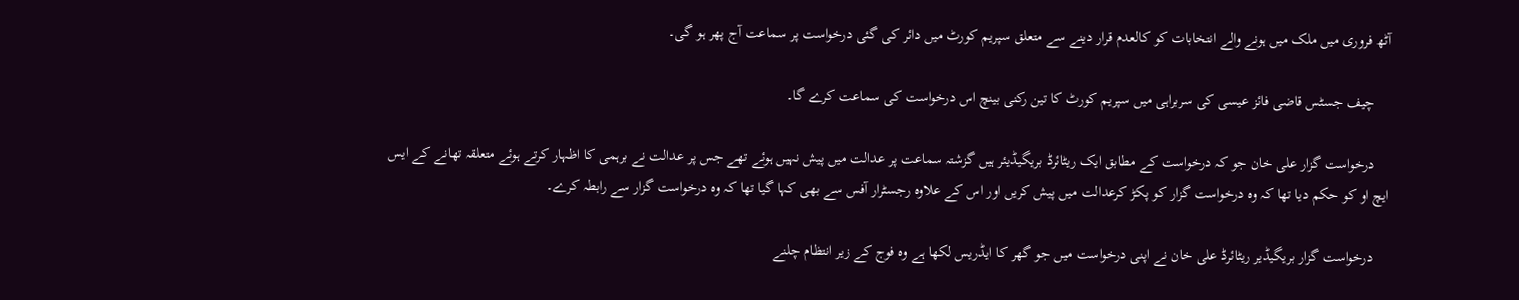آٹھ فروری میں ملک میں ہونے والے انتخابات کو کالعدم قرار دینے سے متعلق سپریم کورٹ میں دائر کی گئی درخواست پر سماعت آج پھر ہو گی۔

    چیف جسٹس قاضی فائز عیسی کی سربراہی میں سپریم کورٹ کا تین رکنی بینچ اس درخواست کی سماعت کرے گا۔

    درخواست گزار علی خان جو کہ درخواست کے مطابق ایک ریٹائرڈ بریگیڈیئر ہیں گزشتہ سماعت پر عدالت میں پیش نہیں ہوئے تھے جس پر عدالت نے برہمی کا اظہار کرتے ہوئے متعلقہ تھانے کے ایس ایچ او کو حکم دیا تھا کہ وہ درخواست گزار کو پکڑ کرعدالت میں پیش کریں اور اس کے علاوہ رجسٹرار آفس سے بھی کہا گیا تھا کہ وہ درخواست گزار سے رابطہ کرے۔

    درخواست گزار بریگیڈیر ریٹائرڈ علی خان نے اپنی درخواست میں جو گھر کا ایڈریس لکھا ہے وہ فوج کے زیر انتظام چلنے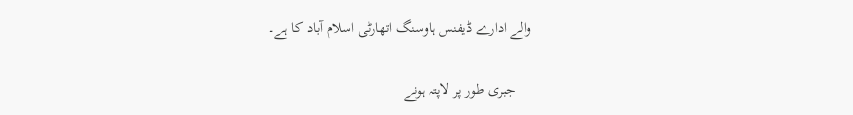والے ادارے ڈیفنس ہاوسنگ اتھارٹی اسلام آباد کا ہے۔

    جبری طور پر لاپتہ ہونے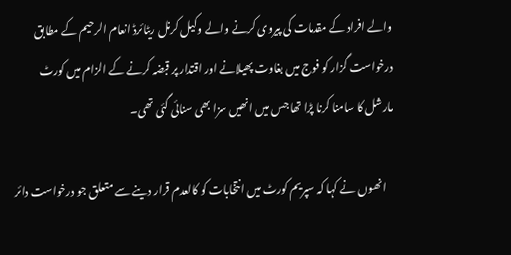والے افراد کے مقدمات کی پیروی کرنے والے وکیل کرنل ریٹائرڈ انعام الرحیم کے مطابق درخواست گزار کو فوج میں بغاوت پھیلانے اور اقتدار پر قبضہ کرنے کے الزام میں کورٹ مارشل کا سامنا کرنا پڑا تھا جس میں انھیں سزا بھی سنائی گئی تھی۔

    انھوں نے کہا کہ سپریم کورٹ میں انتخابات کو کالعدم قرار دینے سے متعلق جو درخواست دائر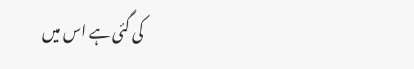کی گئی ہے اس میں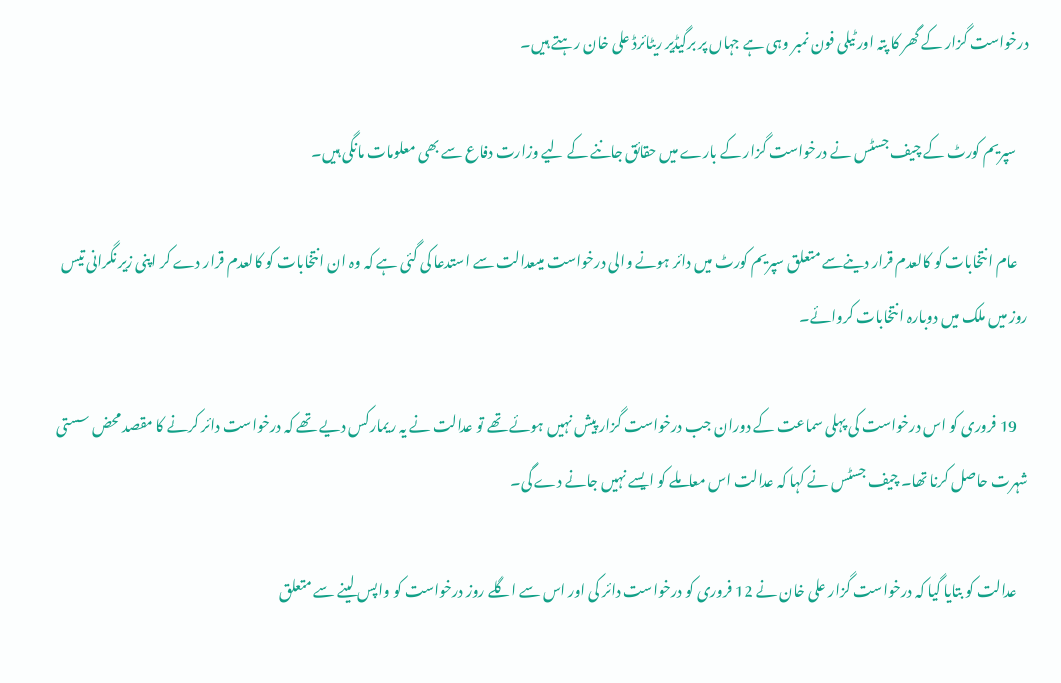درخواست گزار کے گھر کا پتہ اور ٹیلی فون نمبر وہی ہے جہاں پر برگیڈیر ریٹائرڈ علی خان رہتے ہیں۔

    سپریم کورٹ کے چیف جسٹس نے درخواست گزار کے بارے میں حقائق جاننے کے لیے وزارت دفاع سے بھی معلومات مانگی ہیں۔

    عام انتخابات کو کالعدم قرار دینےسے متعلق سپریم کورٹ میں دائر ہونے والی درخواست میںعدالت سے استدعا کی گئی ہے کہ وہ ان انتخابات کو کالعدم قرار دے کر اپنی زیر نگرانی تیس روز میں ملک میں دوبارہ انتخابات کروائے۔

    19 فروری کو اس درخواست کی پہلی سماعت کے دوران جب درخواست گزار پیش نہیں ہوئے تھے تو عدالت نے یہ ریمارکس دیے تھے کہ درخواست دائر کرنے کا مقصد محض سستی شہرت حاصل کرنا تھا۔ چیف جسٹس نے کہا کہ عدالت اس معاملے کو ایسے نہیں جانے دے گی۔

    عدالت کو بتایا گیا کہ درخواست گزار علی خان نے 12 فروری کو درخواست دائر کی اور اس سے اگلے روز درخواست کو واپس لینے سے متعلق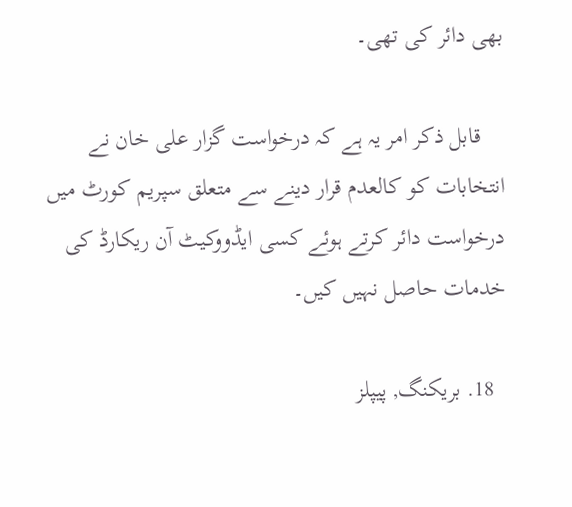بھی دائر کی تھی۔

    قابل ذکر امر یہ ہے کہ درخواست گزار علی خان نے انتخابات کو کالعدم قرار دینے سے متعلق سپریم کورٹ میں درخواست دائر کرتے ہوئے کسی ایڈووکیٹ آن ریکارڈ کی خدمات حاصل نہیں کیں۔

  18. بریکنگ, پیپلز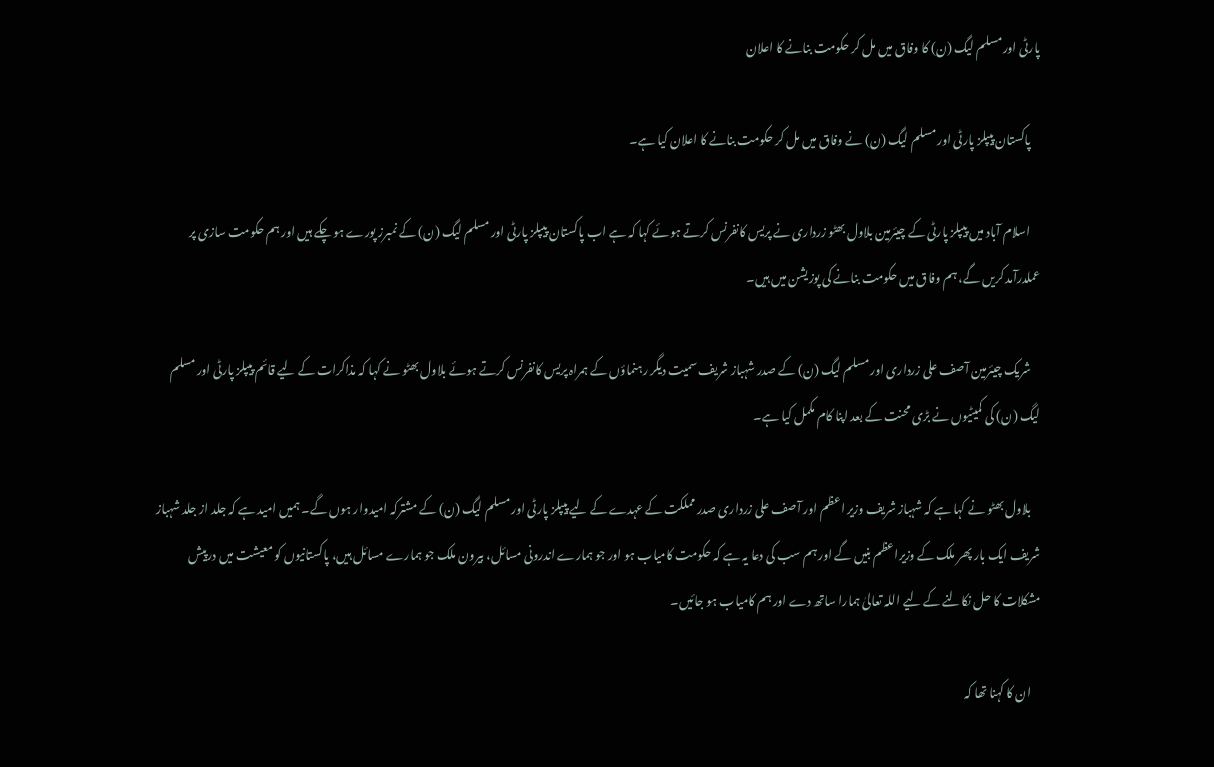پارٹی اور مسلم لیگ (ن) کا وفاق میں مل کر حکومت بنانے کا اعلان

    پاکستان پیپلز پارٹی اور مسلم لیگ (ن) نے وفاق میں مل کر حکومت بنانے کا اعلان کیا ہے۔

    اسلام آباد میں پیپلز پارٹی کے چیئرمین بلاول بھٹو زرداری نے پریس کانفرنس کرتے ہوئے کہا کہ ہے اب پاکستان پیپلز پارٹی اور مسلم لیگ (ن) کے نمبرز پورے ہو چکے ہیں اور ہم حکومت سازی پر عملدرآمد کریں گے، ہم وفاق میں حکومت بنانے کی پوزیشن میں ہیں۔

    شریک چیئرمین آصف علی زرداری اور مسلم لیگ (ن) کے صدر شہباز شریف سمیت دیگر رہنماؤں کے ہمراہ پریس کانفرنس کرتے ہوئے بلاول بھٹو نے کہا کہ مذاکرات کے لیے قائم پیپلز پارٹی اور مسلم لیگ (ن) کی کمیٹیوں نے بڑی محنت کے بعد اپنا کام مکمل کیا ہے۔

    بلاول بھٹو نے کہا ہے کہ شہباز شریف وزیر اعظم اور آصف علی زرداری صدر مملکت کے عہدے کے لیے پیپلز پارٹی اور مسلم لیگ (ن) کے مشترکہ امیدوار ہوں گے۔ ہمیں امید ہے کہ جلد از جلد شہباز شریف ایک بار پھر ملک کے وزیراعظم بنیں گے اور ہم سب کی دعا یہ ہے کہ حکومت کامیاب ہو اور جو ہمارے اندرونی مسائل، بیرون ملک جو ہمارے مسائل ہیں، پاکستانیوں کو معیشت میں درپیش مشکلات کا حل نکالنے کے لیے اللہ تعالیٰ ہمارا ساتھ دے اور ہم کامیاب ہو جائیں۔

    ان کا کہنا تھا کہ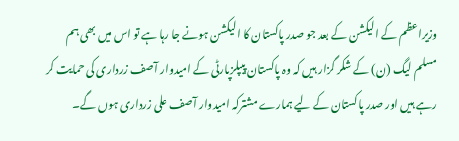وزیراعظم کے الیکشن کے بعد جو صدر پاکستان کا الیکشن ہونے جا رہا ہے تو اس میں بھی ہم مسلم لیگ (ن) کے شکر گزار ہیں کہ وہ پاکستان پیپلزپارٹی کے امیدوار آصف زرداری کی حمایت کر رہے ہیں اور صدر پاکستان کے لیے ہمارے مشترکہ امیدوار آصف علی زرداری ہوں گے۔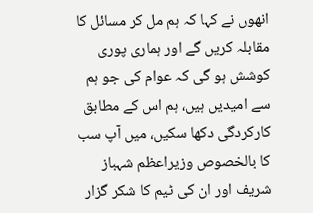انھوں نے کہا کہ ہم مل کر مسائل کا مقابلہ کریں گے اور ہماری پوری کوشش ہو گی کہ عوام کی جو ہم سے امیدیں ہیں، ہم اس کے مطابق کارکردگی دکھا سکیں، میں آپ سب کا بالخصوص وزیراعظم شہباز شریف اور ان کی ٹیم کا شکر گزار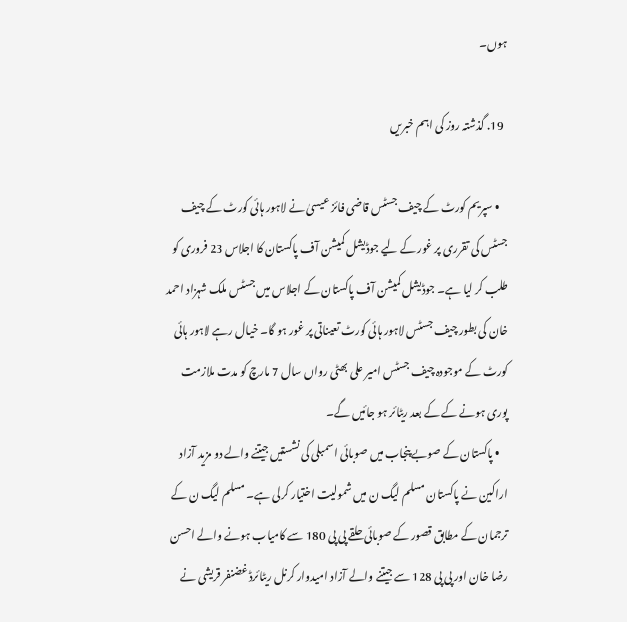ہوں۔

  19. گذشتہ روز کی اہم خبریں

    • سپریم کورٹ کے چیف جسٹس قاضی فائز عیسیٰ نے لاہور ہائی کورٹ کے چیف جسٹس کی تقرری پر غور کے لیے جوڈیشل کمیشن آف پاکستان کا اجلاس 23 فروری کو طلب کر لیا ہے۔ جوڈیشل کمیشن آف پاکستان کے اجلاس میں جسٹس ملک شہزاد احمد خان کی بطور چیف جسٹس لاہور ہائی کورٹ تعیناتی پر غور ہو گا۔ خیال رہے لاہور ہائی کورٹ کے موجودہ چیف جسٹس امیر علی بھٹی رواں سال 7 مارچ کو مدت ملازمت پوری ہونے کے کے بعد ریٹائر ہو جائیں گے۔
    • پاکستان کے صوبے پنجاب میں صوبائی اسمبلی کی نشستیں جیتنے والے دو مزید آزاد اراکین نے پاکستان مسلم لیگ ن میں شمولیت اختیار کرلی ہے۔ مسلم لیگ ن کے ترجمان کے مطابق قصور کے صوبائی حلقے پی پی 180 سے کامیاب ہونے والے احسن رضا خان اور پی پی 128 سے جیتنے والے آزاد امیدوار کرنل ریٹائرڈ غضنفر قریشی نے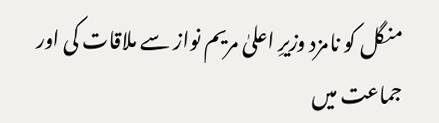منگل کو نامزد وزیرِ اعلیٰ مریم نواز سے ملاقات کی اور جماعت میں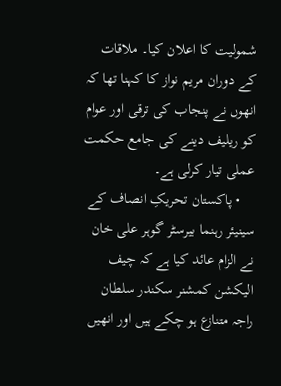شمولیت کا اعلان کیا۔ ملاقات کے دوران مریم نواز کا کہنا تھا کہ انھوں نے پنجاب کی ترقی اور عوام کو ریلیف دینے کی جامع حکمت عملی تیار کرلی ہے۔
    • پاکستان تحریکِ انصاف کے سینیئر رہنما بیرسٹر گوہر علی خان نے الزام عائد کیا ہے کہ چیف الیکشن کمشنر سکندر سلطان راجہ متنازع ہو چکے ہیں اور انھیں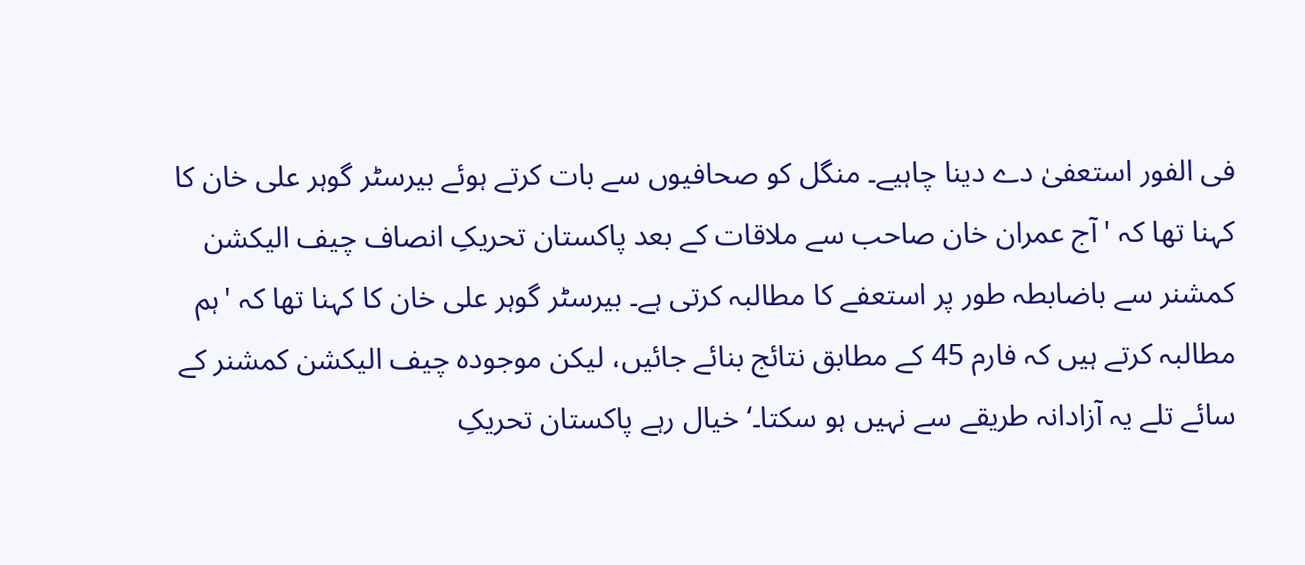فی الفور استعفیٰ دے دینا چاہیے۔ منگل کو صحافیوں سے بات کرتے ہوئے بیرسٹر گوہر علی خان کا کہنا تھا کہ 'آج عمران خان صاحب سے ملاقات کے بعد پاکستان تحریکِ انصاف چیف الیکشن کمشنر سے باضابطہ طور پر استعفے کا مطالبہ کرتی ہے۔ بیرسٹر گوہر علی خان کا کہنا تھا کہ 'ہم مطالبہ کرتے ہیں کہ فارم 45 کے مطابق نتائج بنائے جائیں، لیکن موجودہ چیف الیکشن کمشنر کے سائے تلے یہ آزادانہ طریقے سے نہیں ہو سکتا۔‘ خیال رہے پاکستان تحریکِ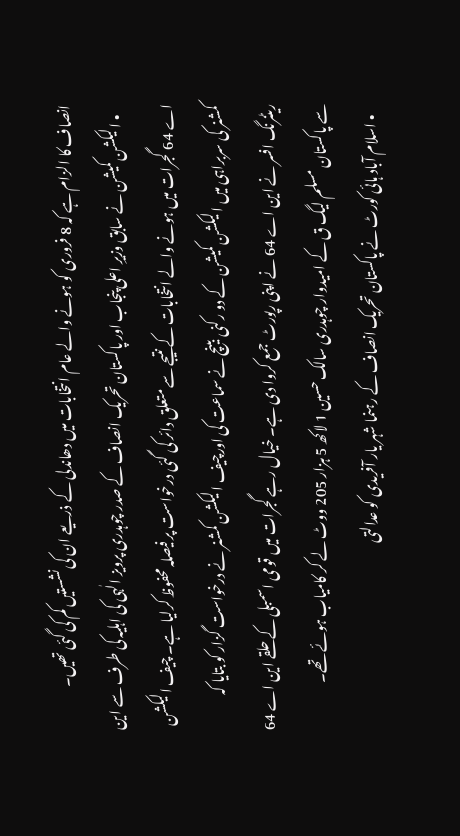انصاف کا الزام ہے کہ 8 فروری کو ہونے والے عام انتخابات میں دھاندلی کے ذریعے ان کی نشستیں کم کی گئی تھیں۔
    • الیکشن کمیشن نے سابق وزیرِ اعلی پنجاب اور پاکستان تحریک انصاف کے صدر چوہدری پرویز الٰہی کی اہلیہ کی طرف سے این اے 64 گجرات میں ہونے والے انتخابات کے نتیجے سے متعلق دائر کی گئی درخواست پر فیصلہ محفوظ کرلیا ہے۔ چیف الیکشن کمشنر کی سربراہی میں الیکشن کمیشن کے دو رکنی بینچ نے سماعت کی اورچیف الیکشن کمشنر نے درخواست گزار کو بتایا کہ ریٹنرنگ افسر نے این اے 64 نے اپنی رپورٹ جمع کروا دی ہے۔ خیال رہے گجرات میں قومی اسمبلی کے حلقے این اے 64 سے پاکستان مسلم لیگ ق کے امیدوار چوہدری سالک حسین 1 لاکھ 5 ہزار 205 ووٹ لے کر کامیاب ہوئے تھے۔
    • اسلام آباد ہائی کورٹ نے پاکستان تحریک انصاف کے رہنما شہر یار آفریدی کو عدالتی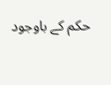حکم کے باوجود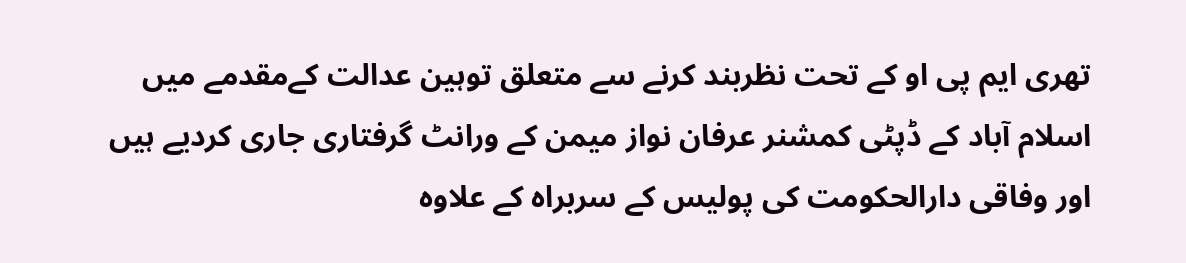تھری ایم پی او کے تحت نظربند کرنے سے متعلق توہین عدالت کےمقدمے میں اسلام آباد کے ڈپٹی کمشنر عرفان نواز میمن کے ورانٹ گرفتاری جاری کردیے ہیں اور وفاقی دارالحکومت کی پولیس کے سربراہ کے علاوہ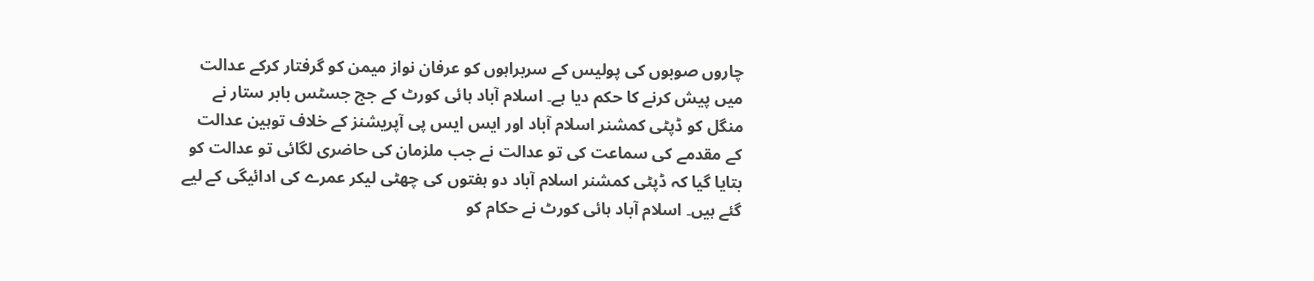چاروں صوبوں کی پولیس کے سربراہوں کو عرفان نواز میمن کو گرفتار کرکے عدالت میں پیش کرنے کا حکم دیا ہے۔ اسلام آباد ہائی کورٹ کے جج جسٹس بابر ستار نے منگل کو ڈپٹی کمشنر اسلام آباد اور ایس ایس پی آپریشنز کے خلاف توہین عدالت کے مقدمے کی سماعت کی تو عدالت نے جب ملزمان کی حاضری لگائی تو عدالت کو بتایا گیا کہ ڈپٹی کمشنر اسلام آباد دو ہفتوں کی چھٹی لیکر عمرے کی ادائیگی کے لیے گئے ہیں۔ اسلام آباد ہائی کورٹ نے حکام کو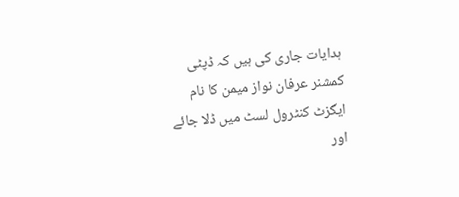ہدایات جاری کی ہیں کہ ڈپٹی کمشنر عرفان نواز میمن کا نام ایگزٹ کنٹرول لسٹ میں ڈلا جائے اور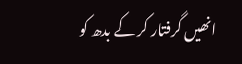انھیں گرفتار کر کے بدھ کو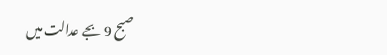صبح 9 بجے عدالت میں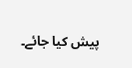پیش کیا جائے۔